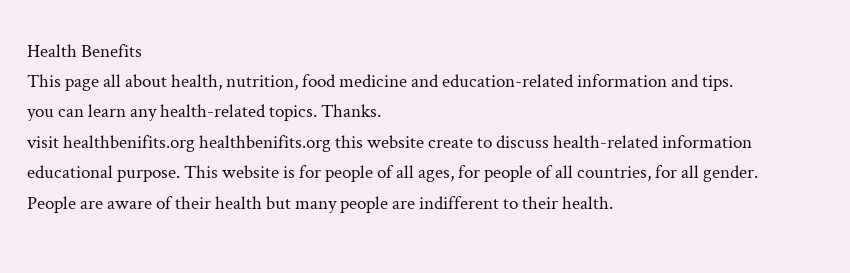Health Benefits
This page all about health, nutrition, food medicine and education-related information and tips. you can learn any health-related topics. Thanks.
visit healthbenifits.org healthbenifits.org this website create to discuss health-related information educational purpose. This website is for people of all ages, for people of all countries, for all gender. People are aware of their health but many people are indifferent to their health.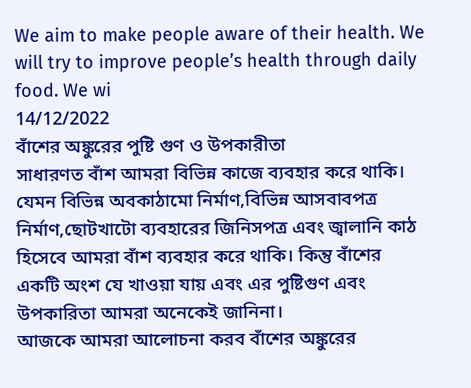We aim to make people aware of their health. We will try to improve people’s health through daily food. We wi
14/12/2022
বাঁশের অঙ্কুরের পুষ্টি গুণ ও উপকারীতা
সাধারণত বাঁশ আমরা বিভিন্ন কাজে ব্যবহার করে থাকি। যেমন বিভিন্ন অবকাঠামো নির্মাণ,বিভিন্ন আসবাবপত্র নির্মাণ,ছোটখাটো ব্যবহারের জিনিসপত্র এবং জ্বালানি কাঠ হিসেবে আমরা বাঁশ ব্যবহার করে থাকি। কিন্তু বাঁশের একটি অংশ যে খাওয়া যায় এবং এর পুষ্টিগুণ এবং উপকারিতা আমরা অনেকেই জানিনা।
আজকে আমরা আলোচনা করব বাঁশের অঙ্কুরের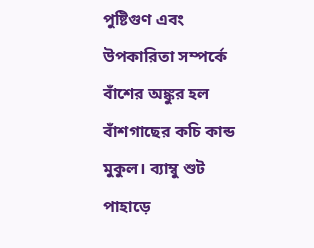পুষ্টিগুণ এবং উপকারিতা সম্পর্কে
বাঁশের অঙ্কুর হল বাঁশগাছের কচি কান্ড মুকুল। ব্যাম্বু শুট পাহাড়ে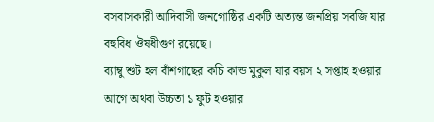বসবাসকারী আদিবাসী জনগোষ্ঠির একটি অত্যন্ত জনপ্রিয় সবজি যার বহুবিধ ঔষধীগুণ রয়েছে।
ব্যাম্বু শুট হল বাঁশগাছের কচি কান্ড মুকুল যার বয়স ২ সপ্তাহ হওয়ার আগে অথবা উচ্চতা ১ ফুট হওয়ার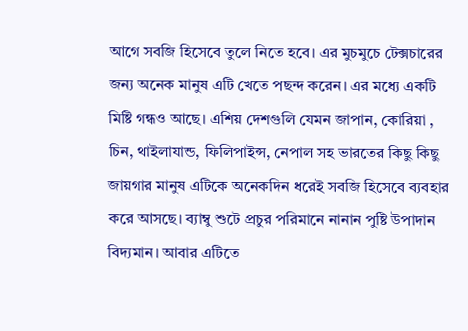আগে সবজি হিসেবে তুলে নিতে হবে। এর মুচমুচে টেক্সচারের জন্য অনেক মানুষ এটি খেতে পছন্দ করেন। এর মধ্যে একটি মিষ্টি গন্ধও আছে। এশিয় দেশগুলি যেমন জাপান, কোরিয়া , চিন, থাইলাযান্ড, ফিলিপাইন্স, নেপাল সহ ভারতের কিছু কিছু জায়গার মানুষ এটিকে অনেকদিন ধরেই সবজি হিসেবে ব্যবহার করে আসছে। ব্যাম্বু শুটে প্রচুর পরিমানে নানান পুষ্টি উপাদান বিদ্যমান। আবার এটিতে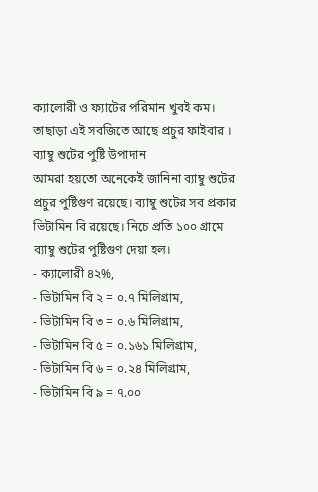ক্যালোরী ও ফ্যাটের পরিমান খুবই কম। তাছাড়া এই সবজিতে আছে প্রচুর ফাইবার ।
ব্যাম্বু শুটের পুষ্টি উপাদান
আমরা হয়তো অনেকেই জানিনা ব্যাম্বু শুটের
প্রচুর পুষ্টিগুণ রয়েছে। ব্যাম্বু শুটের সব প্রকার
ভিটামিন বি রয়েছে। নিচে প্রতি ১০০ গ্রামে ব্যাম্বু শুটের পুষ্টিগুণ দেয়া হল।
- ক্যালোরী ৪২%,
- ভিটামিন বি ২ = ০.৭ মিলিগ্রাম,
- ভিটামিন বি ৩ = ০.৬ মিলিগ্রাম,
- ভিটামিন বি ৫ = ০.১৬১ মিলিগ্রাম,
- ভিটামিন বি ৬ = ০.২৪ মিলিগ্রাম,
- ভিটামিন বি ৯ = ৭.০০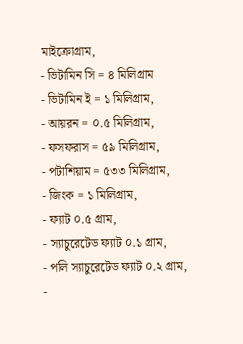মাইক্রোগ্রাম,
- ভিটামিন সি = ৪ মিলিগ্রাম
- ভিটামিন ই = ১ মিলিগ্রাম,
- আয়রন = ০.৫ মিলিগ্রাম,
- ফসফরাস = ৫৯ মিলিগ্রাম,
- পটাশিয়াম = ৫৩৩ মিলিগ্রাম,
- জিংক = ১ মিলিগ্রাম,
- ফ্যাট ০.৫ গ্রাম,
- স্যাচুরেটেড ফ্যাট ০.১ গ্রাম,
- পলি স্যাচুরেটেড ফ্যাট ০.২ গ্রাম,
-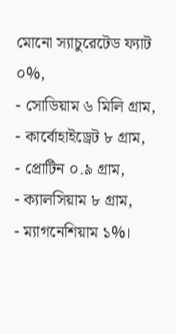মোনো স্যাচুরেটেড ফ্যাট ০%,
- সোডিয়াম ৬ মিলি গ্রাম,
- কার্বোহাইড্রেট ৮ গ্রাম,
- প্রোটিন ০.৯ গ্রাম,
- ক্যালসিয়াম ৮ গ্রাম,
- ম্যাগনেশিয়াম ১%।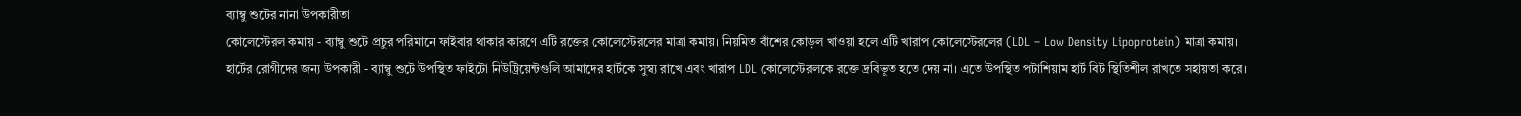ব্যাম্বু শুটের নানা উপকারীতা
কোলেস্টেরল কমায় - ব্যাম্বু শুটে প্রচুর পরিমানে ফাইবার থাকার কারণে এটি রক্তের কোলেস্টেরলের মাত্রা কমায়। নিয়মিত বাঁশের কোড়ল খাওয়া হলে এটি খারাপ কোলেস্টেরলের (LDL – Low Density Lipoprotein) মাত্রা কমায়।
হার্টের রোগীদের জন্য উপকারী - ব্যাম্বু শুটে উপস্থিত ফাইটো নিউট্রিয়েন্টগুলি আমাদের হার্টকে সুস্ব্য রাখে এবং খারাপ LDL কোলেস্টেরলকে রক্তে দ্রবিভূত হতে দেয় না। এতে উপস্থিত পটাশিয়াম হার্ট বিট স্থিতিশীল রাখতে সহায়তা করে।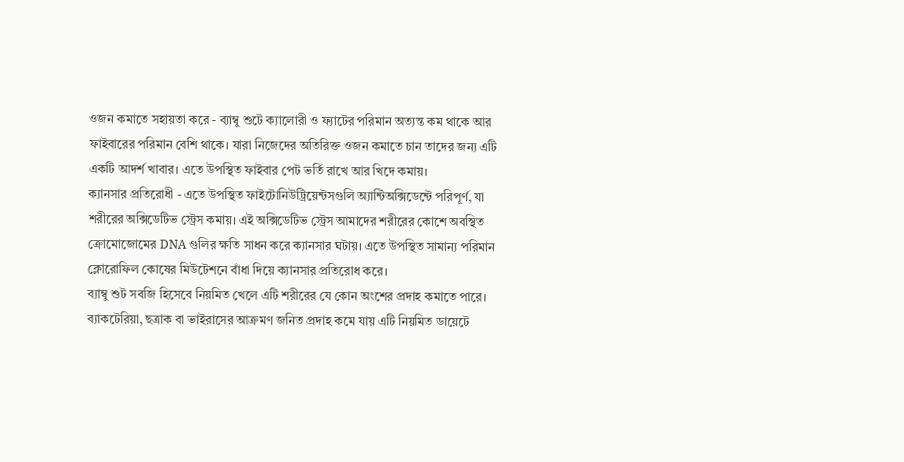ওজন কমাতে সহায়তা করে - ব্যাম্বু শুটে ক্যালোরী ও ফ্যাটের পরিমান অত্যন্ত কম থাকে আর ফাইবারের পরিমান বেশি থাকে। যারা নিজেদের অতিরিক্ত ওজন কমাতে চান তাদের জন্য এটি একটি আদর্শ খাবার। এতে উপস্থিত ফাইবার পেট ভর্তি রাখে আর খিদে কমায়।
ক্যানসার প্রতিরোধী - এতে উপস্থিত ফাইটোনিউট্রিয়েন্টসগুলি অ্যান্টিঅক্সিডেন্টে পরিপূর্ণ, যা শরীরের অক্সিডেটিভ স্ট্রেস কমায়। এই অক্সিডেটিভ স্ট্রেস আমাদের শরীরের কোশে অবস্থিত ক্রোমোজোমের DNA গুলির ক্ষতি সাধন করে ক্যানসার ঘটায়। এতে উপস্থিত সামান্য পরিমান ক্লোরোফিল কোষের মিউটেশনে বাঁধা দিয়ে ক্যানসার প্রতিরোধ করে।
ব্যাম্বু শুট সবজি হিসেবে নিয়মিত খেলে এটি শরীরের যে কোন অংশের প্রদাহ কমাতে পারে। ব্যাকটেরিয়া, ছত্রাক বা ভাইরাসের আক্রমণ জনিত প্রদাহ কমে যায় এটি নিয়মিত ডায়েটে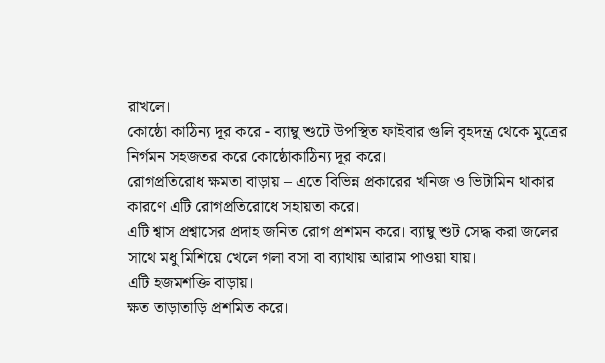রাখলে।
কোষ্ঠো কাঠিন্য দূর করে - ব্যাম্বু শুটে উপস্থিত ফাইবার গুলি বৃহদন্ত্র থেকে মুত্রের নির্গমন সহজতর করে কোষ্ঠোকাঠিন্য দূর করে।
রোগপ্রতিরোধ ক্ষমতা বাড়ায় – এতে বিভিন্ন প্রকারের খনিজ ও ভিটামিন থাকার কারণে এটি রোগপ্রতিরোধে সহায়তা করে।
এটি শ্বাস প্রশ্বাসের প্রদাহ জনিত রোগ প্রশমন করে। ব্যাম্বু শুট সেদ্ধ করা জলের সাথে মধু মিশিয়ে খেলে গলা বসা বা ব্যাথায় আরাম পাওয়া যায়।
এটি হজমশক্তি বাড়ায়।
ক্ষত তাড়াতাড়ি প্রশমিত করে।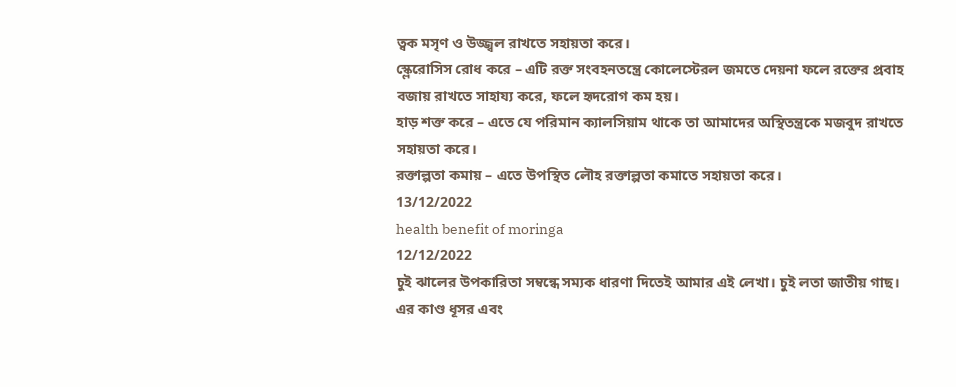ত্বক মসৃণ ও উজ্জ্বল রাখতে সহায়তা করে।
স্ক্লেরোসিস রোধ করে – এটি রক্ত সংবহনতন্ত্রে কোলেস্টেরল জমতে দেয়না ফলে রক্তের প্রবাহ বজায় রাখতে সাহায্য করে, ফলে হৃদরোগ কম হয়।
হাড় শক্ত করে – এতে যে পরিমান ক্যালসিয়াম থাকে তা আমাদের অস্থিতন্ত্রকে মজবুদ রাখতে সহায়তা করে।
রক্তাল্পতা কমায় – এতে উপস্থিত লৌহ রক্তাল্পতা কমাতে সহায়তা করে।
13/12/2022
health benefit of moringa
12/12/2022
চুই ঝালের উপকারিতা সম্বন্ধে সম্যক ধারণা দিতেই আমার এই লেখা। চুই লতা জাতীয় গাছ। এর কাণ্ড ধূসর এবং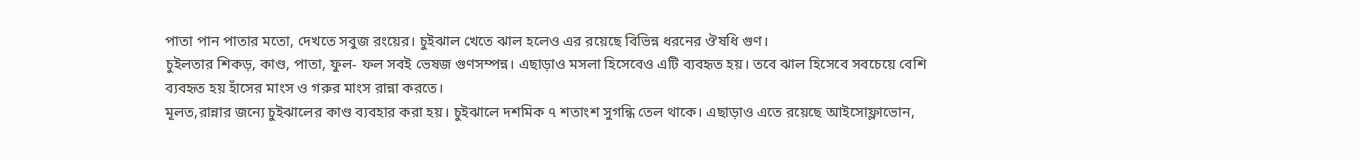পাতা পান পাতার মতো, দেখতে সবুজ রংয়ের। চুইঝাল খেতে ঝাল হলেও এর রয়েছে বিভিন্ন ধরনের ঔষধি গুণ।
চুইলতার শিকড়, কাণ্ড, পাতা, ফুল- ফল সবই ভেষজ গুণসম্পন্ন। এছাড়াও মসলা হিসেবেও এটি ব্যবহৃত হয়। তবে ঝাল হিসেবে সবচেয়ে বেশি ব্যবহৃত হয় হাঁসের মাংস ও গরুর মাংস রান্না করতে।
মূলত,রান্নার জন্যে চুইঝালের কাণ্ড ব্যবহার করা হয়। চুইঝালে দশমিক ৭ শতাংশ সুগন্ধি তেল থাকে। এছাড়াও এতে রয়েছে আইসোফ্লাভোন,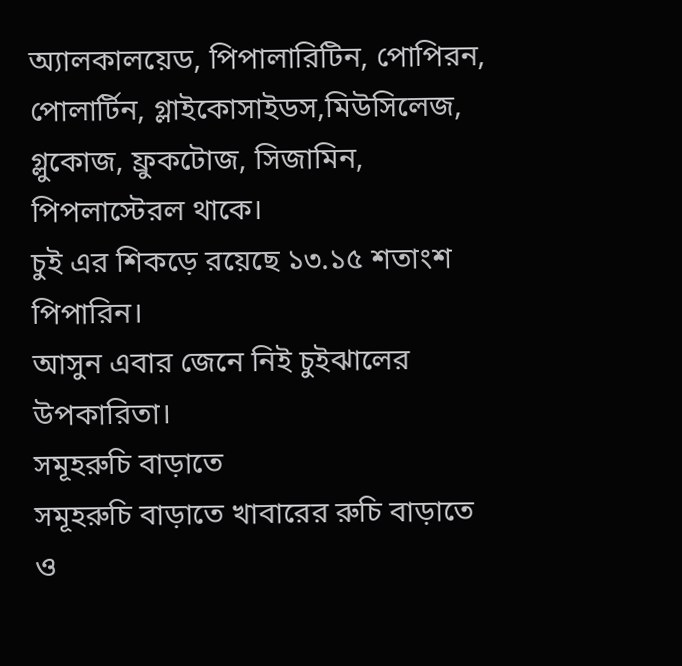অ্যালকালয়েড, পিপালারিটিন, পোপিরন, পোলার্টিন, গ্লাইকোসাইডস,মিউসিলেজ, গ্লুকোজ, ফ্রুকটোজ, সিজামিন, পিপলাস্টেরল থাকে।
চুই এর শিকড়ে রয়েছে ১৩.১৫ শতাংশ পিপারিন।
আসুন এবার জেনে নিই চুইঝালের উপকারিতা।
সমূহরুচি বাড়াতে
সমূহরুচি বাড়াতে খাবারের রুচি বাড়াতে ও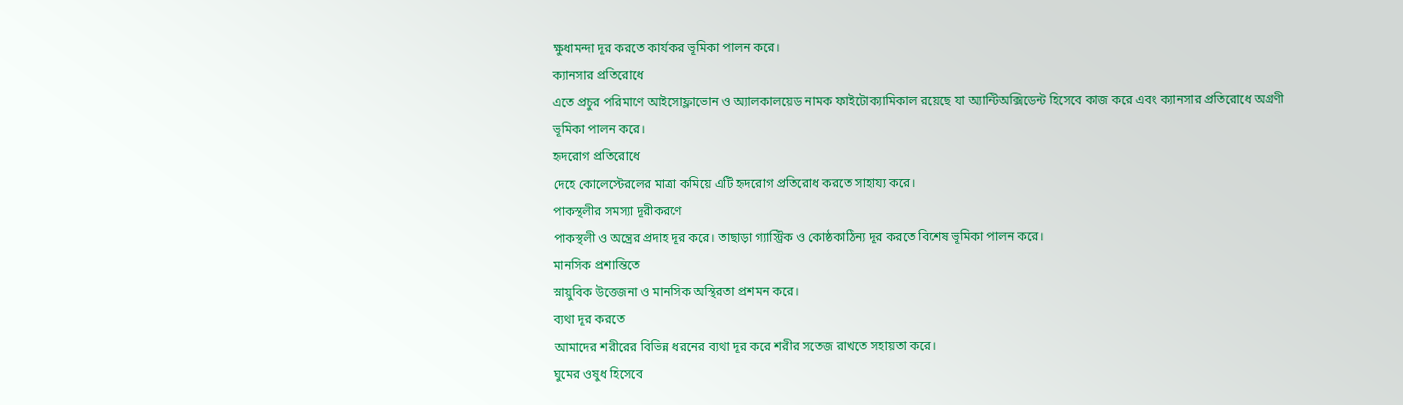ক্ষুধামন্দা দূর করতে কার্যকর ভূমিকা পালন করে।
ক্যানসার প্রতিরোধে
এতে প্রচুর পরিমাণে আইসোফ্লাভোন ও অ্যালকালয়েড নামক ফাইটোক্যামিকাল রয়েছে যা অ্যান্টিঅক্সিডেন্ট হিসেবে কাজ করে এবং ক্যানসার প্রতিরোধে অগ্রণী ভূমিকা পালন করে।
হৃদরোগ প্রতিরোধে
দেহে কোলেস্টেরলের মাত্রা কমিয়ে এটি হৃদরোগ প্রতিরোধ করতে সাহায্য করে।
পাকস্থলীর সমস্যা দূরীকরণে
পাকস্থলী ও অন্ত্রের প্রদাহ দূর করে। তাছাড়া গ্যাস্ট্রিক ও কোষ্ঠকাঠিন্য দূর করতে বিশেষ ভূমিকা পালন করে।
মানসিক প্রশান্তিতে
স্নায়ুবিক উত্তেজনা ও মানসিক অস্থিরতা প্রশমন করে।
ব্যথা দূর করতে
আমাদের শরীরের বিভিন্ন ধরনের ব্যথা দূর করে শরীর সতেজ রাখতে সহায়তা করে।
ঘুমের ওষুধ হিসেবে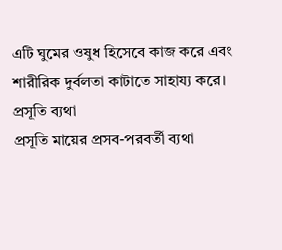এটি ঘুমের ওষুধ হিসেবে কাজ করে এবং শারীরিক দুর্বলতা কাটাতে সাহায্য করে।
প্রসূতি ব্যথা
প্রসূতি মায়ের প্রসব-পরবর্তী ব্যথা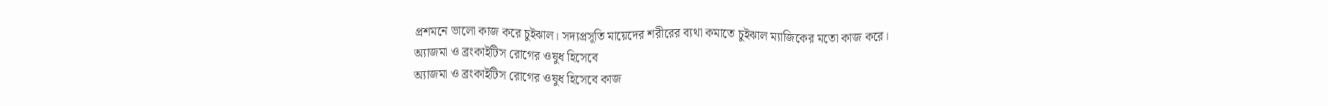প্রশমনে ভালো কাজ করে চুইঝাল। সদ্যপ্রসূতি মায়েদের শরীরের ব্যথা কমাতে চুইঝাল ম্যাজিকের মতো কাজ করে।
অ্যাজমা ও ব্রংকাইটিস রোগের ওষুধ হিসেবে
অ্যাজমা ও ব্রংকাইটিস রোগের ওষুধ হিসেবে কাজ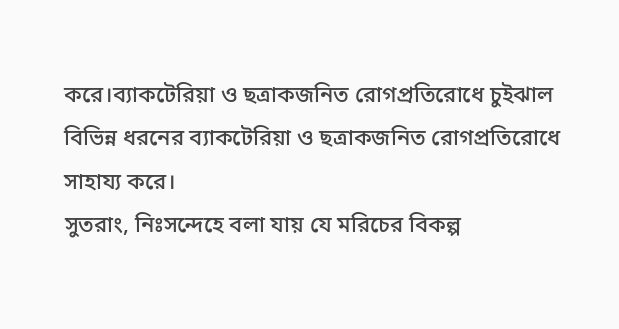করে।ব্যাকটেরিয়া ও ছত্রাকজনিত রোগপ্রতিরোধে চুইঝাল বিভিন্ন ধরনের ব্যাকটেরিয়া ও ছত্রাকজনিত রোগপ্রতিরোধে সাহায্য করে।
সুতরাং, নিঃসন্দেহে বলা যায় যে মরিচের বিকল্প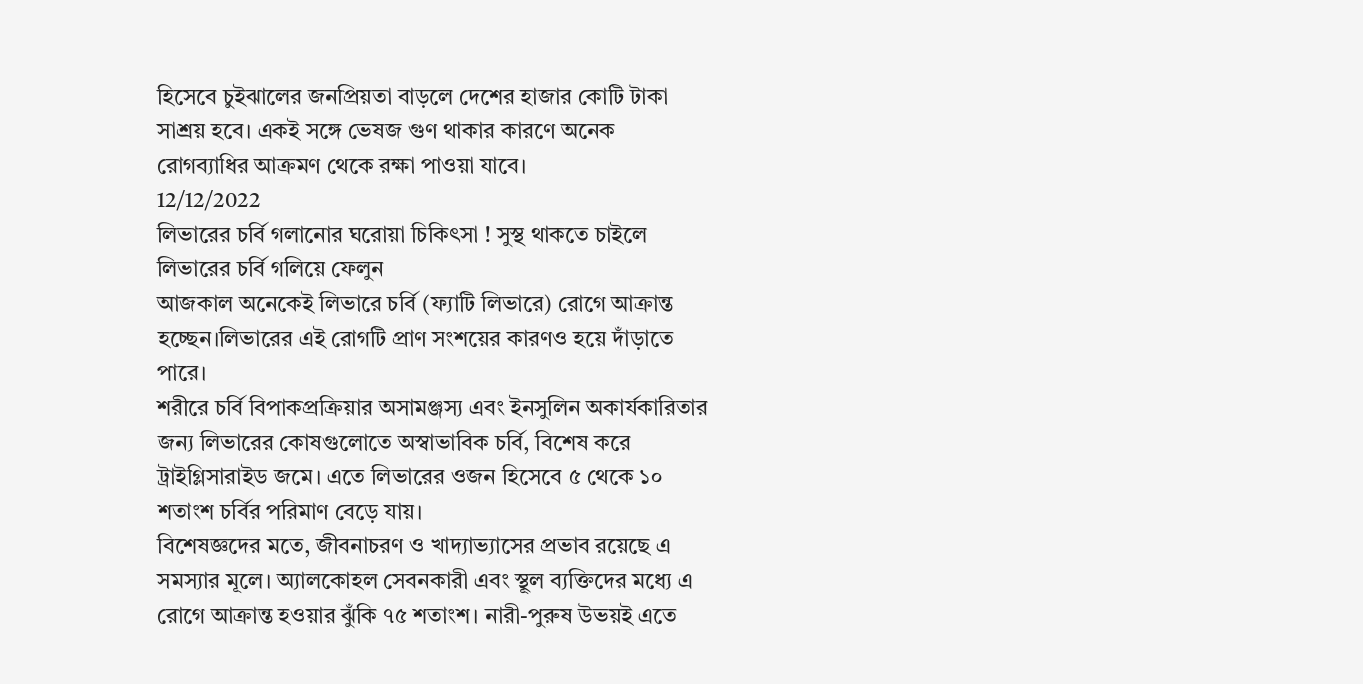হিসেবে চুইঝালের জনপ্রিয়তা বাড়লে দেশের হাজার কোটি টাকা সাশ্রয় হবে। একই সঙ্গে ভেষজ গুণ থাকার কারণে অনেক রোগব্যাধির আক্রমণ থেকে রক্ষা পাওয়া যাবে।
12/12/2022
লিভারের চর্বি গলানোর ঘরোয়া চিকিৎসা ! সুস্থ থাকতে চাইলে লিভারের চর্বি গলিয়ে ফেলুন
আজকাল অনেকেই লিভারে চর্বি (ফ্যাটি লিভারে) রোগে আক্রান্ত হচ্ছেন।লিভারের এই রোগটি প্রাণ সংশয়ের কারণও হয়ে দাঁড়াতে পারে।
শরীরে চর্বি বিপাকপ্রক্রিয়ার অসামঞ্জস্য এবং ইনসুলিন অকার্যকারিতার জন্য লিভারের কোষগুলোতে অস্বাভাবিক চর্বি, বিশেষ করে ট্রাইগ্লিসারাইড জমে। এতে লিভারের ওজন হিসেবে ৫ থেকে ১০ শতাংশ চর্বির পরিমাণ বেড়ে যায়।
বিশেষজ্ঞদের মতে, জীবনাচরণ ও খাদ্যাভ্যাসের প্রভাব রয়েছে এ সমস্যার মূলে। অ্যালকোহল সেবনকারী এবং স্থূল ব্যক্তিদের মধ্যে এ রোগে আক্রান্ত হওয়ার ঝুঁকি ৭৫ শতাংশ। নারী-পুরুষ উভয়ই এতে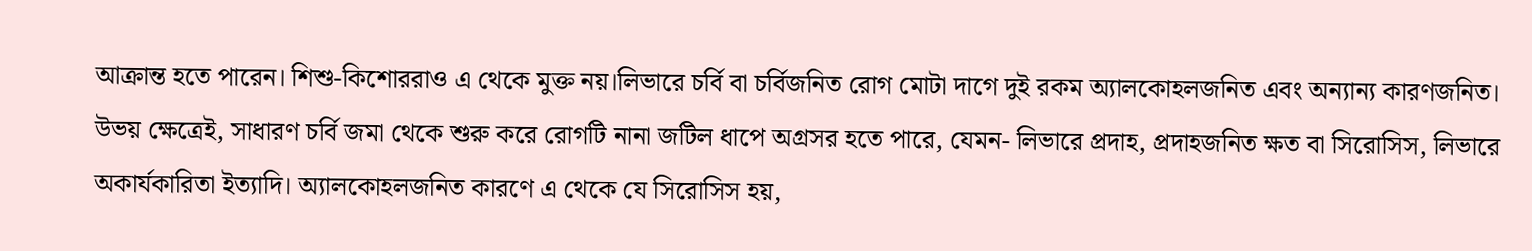আক্রান্ত হতে পারেন। শিশু-কিশোররাও এ থেকে মুক্ত নয়।লিভারে চর্বি বা চর্বিজনিত রোগ মোটা দাগে দুই রকম অ্যালকোহলজনিত এবং অন্যান্য কারণজনিত।
উভয় ক্ষেত্রেই, সাধারণ চর্বি জমা থেকে শুরু করে রোগটি নানা জটিল ধাপে অগ্রসর হতে পারে, যেমন- লিভারে প্রদাহ, প্রদাহজনিত ক্ষত বা সিরোসিস, লিভারে অকার্যকারিতা ইত্যাদি। অ্যালকোহলজনিত কারণে এ থেকে যে সিরোসিস হয়,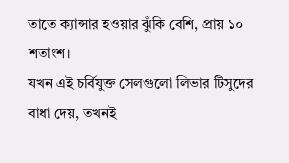তাতে ক্যান্সার হওয়ার ঝুঁকি বেশি, প্রায় ১০ শতাংশ।
যখন এই চর্বিযুক্ত সেলগুলো লিভার টিসুদের বাধা দেয়, তখনই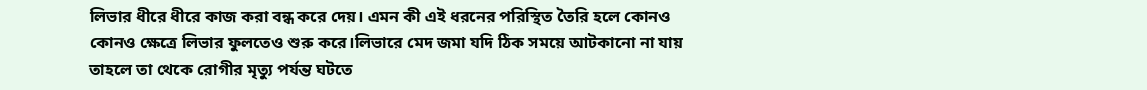লিভার ধীরে ধীরে কাজ করা বন্ধ করে দেয়। এমন কী এই ধরনের পরিস্থিত তৈরি হলে কোনও কোনও ক্ষেত্রে লিভার ফুলতেও শুরু করে।লিভারে মেদ জমা যদি ঠিক সময়ে আটকানো না যায় তাহলে তা থেকে রোগীর মৃত্যু পর্যন্ত ঘটতে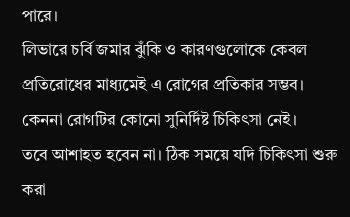পারে।
লিভারে চর্বি জমার ঝুঁকি ও কারণগুলোকে কেবল প্রতিরোধের মাধ্যমেই এ রোগের প্রতিকার সম্ভব। কেননা রোগটির কোনো সুনির্দিষ্ট চিকিৎসা নেই।
তবে আশাহত হবেন না। ঠিক সময়ে যদি চিকিৎসা শুরু করা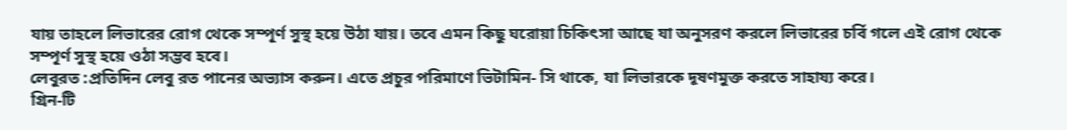যায় তাহলে লিভারের রোগ থেকে সম্পূর্ণ সুস্থ হয়ে উঠা যায়। তবে এমন কিছু ঘরোয়া চিকিৎসা আছে যা অনুসরণ করলে লিভারের চর্বি গলে এই রোগ থেকে সম্পূর্ণ সুস্থ হয়ে ওঠা সম্ভব হবে।
লেবুরত :প্রতিদিন লেবু রত পানের অভ্যাস করুন। এতে প্রচুর পরিমাণে ভিটামিন- সি থাকে, যা লিভারকে দূষণমুক্ত করতে সাহায্য করে।
গ্রিন-টি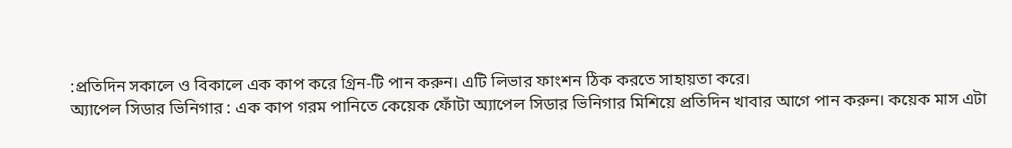:প্রতিদিন সকালে ও বিকালে এক কাপ করে গ্রিন-টি পান করুন। এটি লিভার ফাংশন ঠিক করতে সাহায়তা করে।
অ্যাপেল সিডার ভিনিগার : এক কাপ গরম পানিতে কেয়েক ফোঁটা অ্যাপেল সিডার ভিনিগার মিশিয়ে প্রতিদিন খাবার আগে পান করুন। কয়েক মাস এটা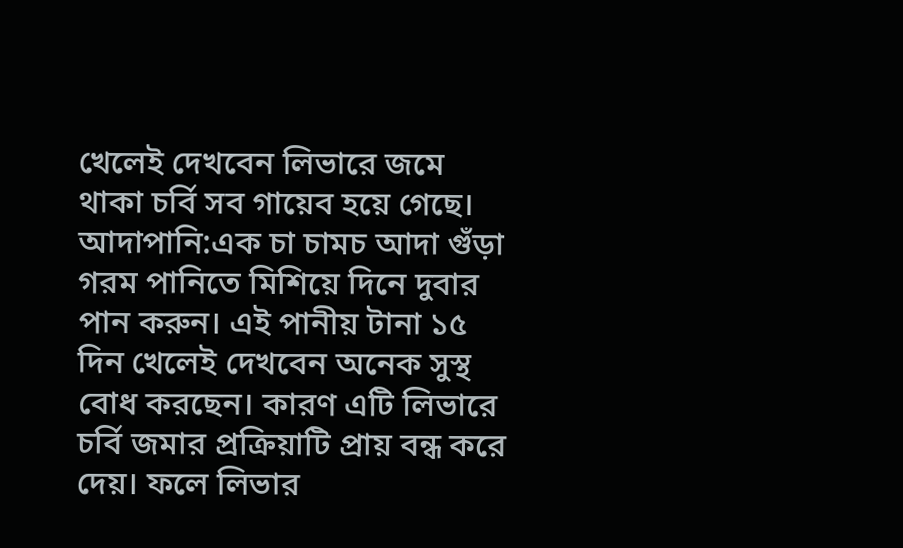খেলেই দেখবেন লিভারে জমে থাকা চর্বি সব গায়েব হয়ে গেছে।
আদাপানি:এক চা চামচ আদা গুঁড়া গরম পানিতে মিশিয়ে দিনে দুবার পান করুন। এই পানীয় টানা ১৫ দিন খেলেই দেখবেন অনেক সুস্থ বোধ করছেন। কারণ এটি লিভারে চর্বি জমার প্রক্রিয়াটি প্রায় বন্ধ করে দেয়। ফলে লিভার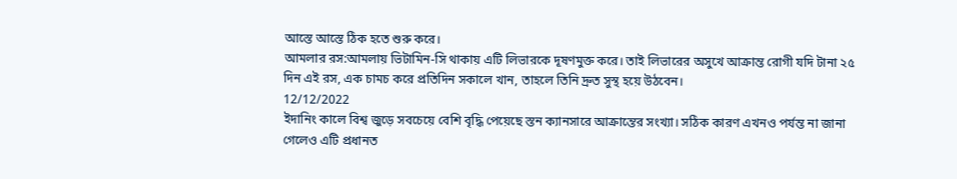আস্তে আস্তে ঠিক হতে শুরু করে।
আমলার রস:আমলায় ভিটামিন-সি থাকায় এটি লিভারকে দূষণমুক্ত করে। তাই লিভারের অসুখে আক্রান্ত রোগী যদি টানা ২৫ দিন এই রস, এক চামচ করে প্রতিদিন সকালে খান, তাহলে তিনি দ্রুত সুস্থ হয়ে উঠবেন।
12/12/2022
ইদানিং কালে বিশ্ব জুড়ে সবচেয়ে বেশি বৃদ্ধি পেয়েছে স্তন ক্যানসারে আক্রান্তের সংখ্যা। সঠিক কারণ এখনও পর্যন্ত না জানা গেলেও এটি প্রধানত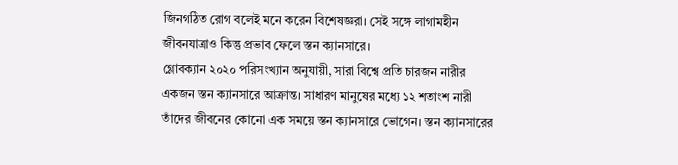জিনগঠিত রোগ বলেই মনে করেন বিশেষজ্ঞরা। সেই সঙ্গে লাগামহীন জীবনযাত্রাও কিন্তু প্রভাব ফেলে স্তন ক্যানসারে।
গ্লোবক্যান ২০২০ পরিসংখ্যান অনুযায়ী, সারা বিশ্বে প্রতি চারজন নারীর একজন স্তন ক্যানসারে আক্রান্ত। সাধারণ মানুষের মধ্যে ১২ শতাংশ নারী তাঁদের জীবনের কোনো এক সময়ে স্তন ক্যানসারে ভোগেন। স্তন ক্যানসারের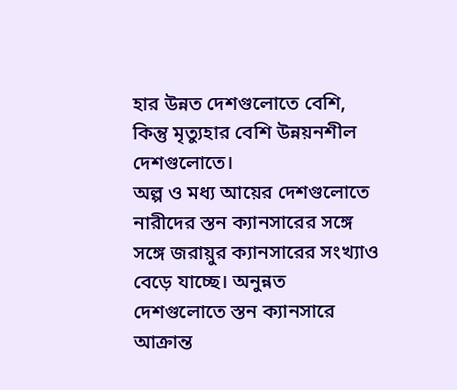হার উন্নত দেশগুলোতে বেশি, কিন্তু মৃত্যুহার বেশি উন্নয়নশীল দেশগুলোতে।
অল্প ও মধ্য আয়ের দেশগুলোতে নারীদের স্তন ক্যানসারের সঙ্গে সঙ্গে জরায়ুর ক্যানসারের সংখ্যাও বেড়ে যাচ্ছে। অনুন্নত দেশগুলোতে স্তন ক্যানসারে আক্রান্ত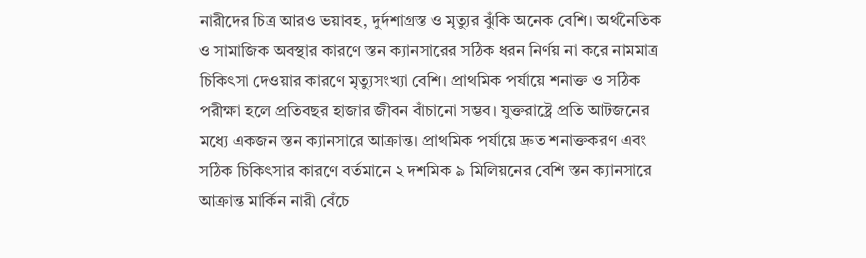নারীদের চিত্র আরও ভয়াবহ, দুর্দশাগ্রস্ত ও মৃত্যুর ঝুঁকি অনেক বেশি। অর্থনৈতিক ও সামাজিক অবস্থার কারণে স্তন ক্যানসারের সঠিক ধরন নির্ণয় না করে নামমাত্র চিকিৎসা দেওয়ার কারণে মৃত্যুসংখ্যা বেশি। প্রাথমিক পর্যায়ে শনাক্ত ও সঠিক পরীক্ষা হলে প্রতিবছর হাজার জীবন বাঁচানো সম্ভব। যুক্তরাষ্ট্রে প্রতি আটজনের মধ্যে একজন স্তন ক্যানসারে আক্রান্ত। প্রাথমিক পর্যায়ে দ্রুত শনাক্তকরণ এবং সঠিক চিকিৎসার কারণে বর্তমানে ২ দশমিক ৯ মিলিয়নের বেশি স্তন ক্যানসারে আক্রান্ত মার্কিন নারী বেঁচে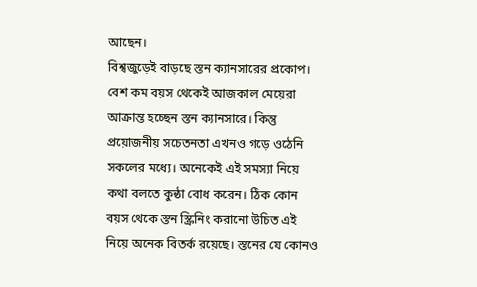আছেন।
বিশ্বজুড়েই বাড়ছে স্তন ক্যানসারের প্রকোপ। বেশ কম বয়স থেকেই আজকাল মেয়েরা আক্রান্ত হচ্ছেন স্তন ক্যানসারে। কিন্তু প্রয়োজনীয় সচেতনতা এখনও গড়ে ওঠেনি সকলের মধ্যে। অনেকেই এই সমস্যা নিয়ে কথা বলতে কুন্ঠা বোধ করেন। ঠিক কোন বয়স থেকে স্তন স্ক্রিনিং করানো উচিত এই নিয়ে অনেক বিতর্ক রয়েছে। স্তনের যে কোনও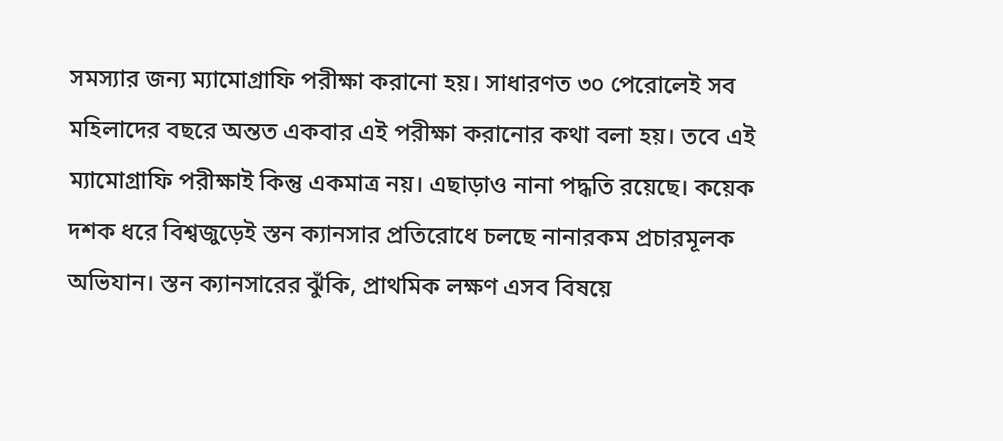সমস্যার জন্য ম্যামোগ্রাফি পরীক্ষা করানো হয়। সাধারণত ৩০ পেরোলেই সব মহিলাদের বছরে অন্তত একবার এই পরীক্ষা করানোর কথা বলা হয়। তবে এই ম্যামোগ্রাফি পরীক্ষাই কিন্তু একমাত্র নয়। এছাড়াও নানা পদ্ধতি রয়েছে। কয়েক দশক ধরে বিশ্বজুড়েই স্তন ক্যানসার প্রতিরোধে চলছে নানারকম প্রচারমূলক অভিযান। স্তন ক্যানসারের ঝুঁকি, প্রাথমিক লক্ষণ এসব বিষয়ে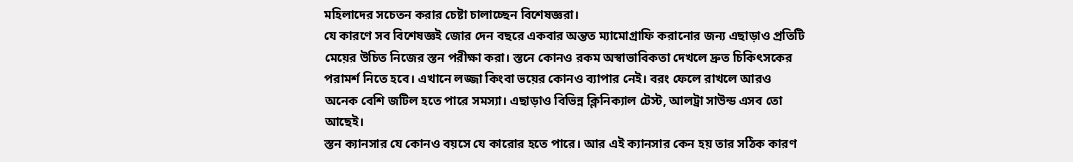মহিলাদের সচেতন করার চেষ্টা চালাচ্ছেন বিশেষজ্ঞরা।
যে কারণে সব বিশেষজ্ঞই জোর দেন বছরে একবার অন্তত ম্যামোগ্রাফি করানোর জন্য এছাড়াও প্রতিটি মেয়ের উচিত নিজের স্তন পরীক্ষা করা। স্তনে কোনও রকম অস্বাভাবিকতা দেখলে দ্রুত চিকিৎসকের পরামর্শ নিতে হবে। এখানে লজ্জা কিংবা ভয়ের কোনও ব্যাপার নেই। বরং ফেলে রাখলে আরও অনেক বেশি জটিল হতে পারে সমস্যা। এছাড়াও বিভিন্ন ক্লিনিক্যাল টেস্ট, আলট্রা সাউন্ড এসব তো আছেই।
স্তন ক্যানসার যে কোনও বয়সে যে কারোর হতে পারে। আর এই ক্যানসার কেন হয় তার সঠিক কারণ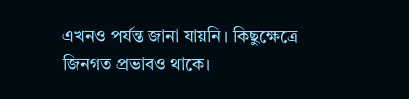এখনও পর্যন্ত জানা যায়নি। কিছুক্ষেত্রে জিনগত প্রভাবও থাকে।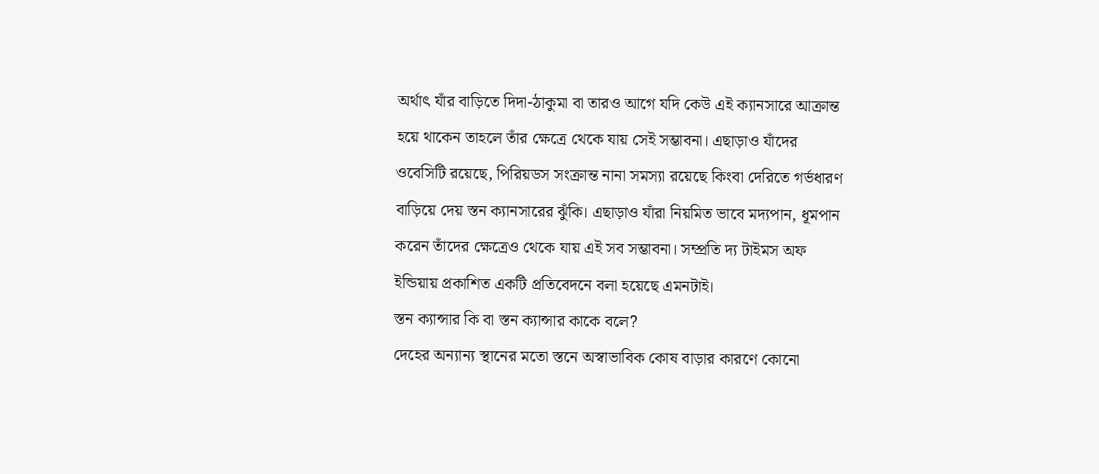অর্থাৎ যাঁর বাড়িতে দিদা-ঠাকুমা বা তারও আগে যদি কেউ এই ক্যানসারে আক্রান্ত হয়ে থাকেন তাহলে তাঁর ক্ষেত্রে থেকে যায় সেই সম্ভাবনা। এছাড়াও যাঁদের ওবেসিটি রয়েছে, পিরিয়ডস সংক্রান্ত নানা সমস্যা রয়েছে কিংবা দেরিতে গর্ভধারণ বাড়িয়ে দেয় স্তন ক্যানসারের ঝুঁকি। এছাড়াও যাঁরা নিয়মিত ভাবে মদ্যপান, ধূমপান করেন তাঁদের ক্ষেত্রেও থেকে যায় এই সব সম্ভাবনা। সম্প্রতি দ্য টাইমস অফ ইন্ডিয়ায় প্রকাশিত একটি প্রতিবেদনে বলা হয়েছে এমনটাই।
স্তন ক্যান্সার কি বা স্তন ক্যান্সার কাকে বলে?
দেহের অন্যান্য স্থানের মতো স্তনে অস্বাভাবিক কোষ বাড়ার কারণে কোনো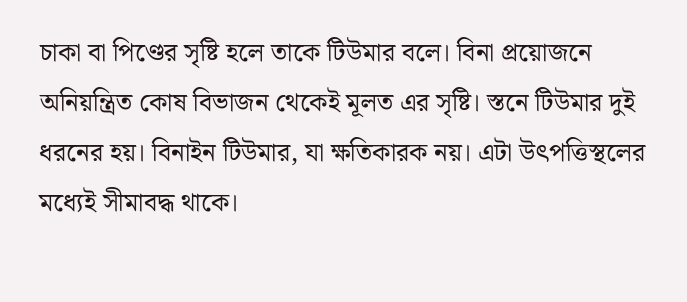চাকা বা পিণ্ডের সৃষ্টি হলে তাকে টিউমার বলে। বিনা প্রয়োজনে অনিয়ন্ত্রিত কোষ বিভাজন থেকেই মূলত এর সৃষ্টি। স্তনে টিউমার দুই ধরনের হয়। বিনাইন টিউমার, যা ক্ষতিকারক নয়। এটা উৎপত্তিস্থলের মধ্যেই সীমাবদ্ধ থাকে।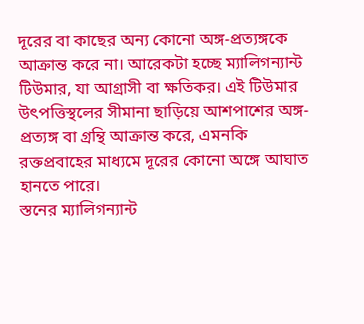দূরের বা কাছের অন্য কোনো অঙ্গ-প্রত্যঙ্গকে আক্রান্ত করে না। আরেকটা হচ্ছে ম্যালিগন্যান্ট টিউমার, যা আগ্রাসী বা ক্ষতিকর। এই টিউমার উৎপত্তিস্থলের সীমানা ছাড়িয়ে আশপাশের অঙ্গ-প্রত্যঙ্গ বা গ্রন্থি আক্রান্ত করে, এমনকি রক্তপ্রবাহের মাধ্যমে দূরের কোনো অঙ্গে আঘাত হানতে পারে।
স্তনের ম্যালিগন্যান্ট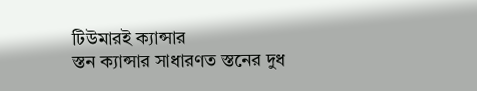টিউমারই ক্যান্সার
স্তন ক্যান্সার সাধারণত স্তনের দুধ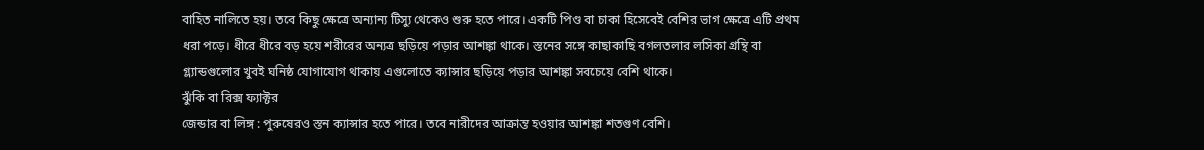বাহিত নালিতে হয়। তবে কিছু ক্ষেত্রে অন্যান্য টিস্যু থেকেও শুরু হতে পারে। একটি পিণ্ড বা চাকা হিসেবেই বেশির ভাগ ক্ষেত্রে এটি প্রথম ধরা পড়ে। ধীরে ধীরে বড় হয়ে শরীরের অন্যত্র ছড়িয়ে পড়ার আশঙ্কা থাকে। স্তনের সঙ্গে কাছাকাছি বগলতলার লসিকা গ্রন্থি বা গ্ল্যান্ডগুলোর খুবই ঘনিষ্ঠ যোগাযোগ থাকায় এগুলোতে ক্যান্সার ছড়িয়ে পড়ার আশঙ্কা সবচেয়ে বেশি থাকে।
ঝুঁকি বা রিক্স ফ্যাক্টর
জেন্ডার বা লিঙ্গ : পুরুষেরও স্তন ক্যান্সার হতে পারে। তবে নারীদের আক্রান্ত হওয়ার আশঙ্কা শতগুণ বেশি।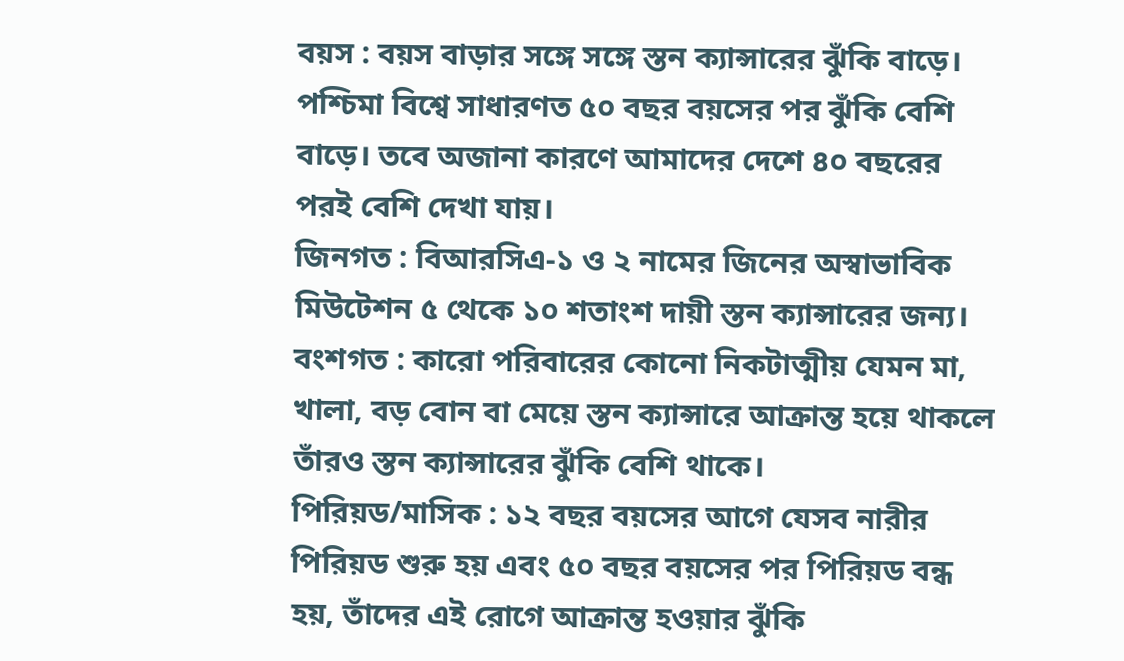বয়স : বয়স বাড়ার সঙ্গে সঙ্গে স্তন ক্যান্সারের ঝুঁকি বাড়ে। পশ্চিমা বিশ্বে সাধারণত ৫০ বছর বয়সের পর ঝুঁকি বেশি বাড়ে। তবে অজানা কারণে আমাদের দেশে ৪০ বছরের পরই বেশি দেখা যায়।
জিনগত : বিআরসিএ-১ ও ২ নামের জিনের অস্বাভাবিক মিউটেশন ৫ থেকে ১০ শতাংশ দায়ী স্তন ক্যান্সারের জন্য।
বংশগত : কারো পরিবারের কোনো নিকটাত্মীয় যেমন মা, খালা, বড় বোন বা মেয়ে স্তন ক্যান্সারে আক্রান্ত হয়ে থাকলে তাঁরও স্তন ক্যান্সারের ঝুঁকি বেশি থাকে।
পিরিয়ড/মাসিক : ১২ বছর বয়সের আগে যেসব নারীর পিরিয়ড শুরু হয় এবং ৫০ বছর বয়সের পর পিরিয়ড বন্ধ হয়, তাঁদের এই রোগে আক্রান্ত হওয়ার ঝুঁকি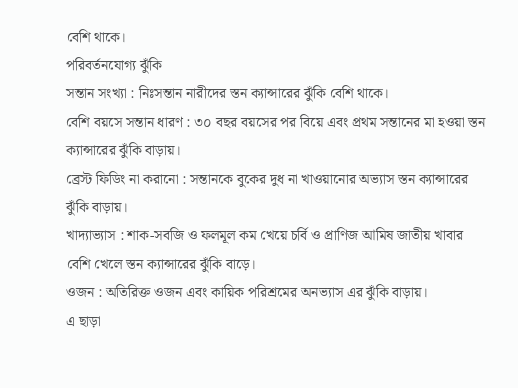বেশি থাকে।
পরিবর্তনযোগ্য ঝুঁকি
সন্তান সংখ্যা : নিঃসন্তান নারীদের স্তন ক্যান্সারের ঝুঁকি বেশি থাকে।
বেশি বয়সে সন্তান ধারণ : ৩০ বছর বয়সের পর বিয়ে এবং প্রথম সন্তানের মা হওয়া স্তন ক্যান্সারের ঝুঁকি বাড়ায়।
ব্রেস্ট ফিডিং না করানো : সন্তানকে বুকের দুধ না খাওয়ানোর অভ্যাস স্তন ক্যান্সারের ঝুঁকি বাড়ায়।
খাদ্যাভ্যাস : শাক-সবজি ও ফলমূল কম খেয়ে চর্বি ও প্রাণিজ আমিষ জাতীয় খাবার বেশি খেলে স্তন ক্যান্সারের ঝুঁকি বাড়ে।
ওজন : অতিরিক্ত ওজন এবং কায়িক পরিশ্রমের অনভ্যাস এর ঝুঁকি বাড়ায়।
এ ছাড়া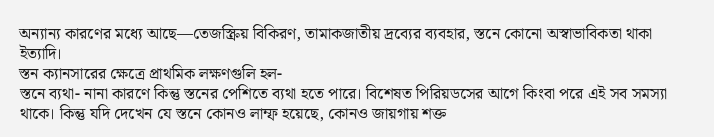অন্যান্য কারণের মধ্যে আছে—তেজস্ক্রিয় বিকিরণ, তামাকজাতীয় দ্রব্যের ব্যবহার, স্তনে কোনো অস্বাভাবিকতা থাকা ইত্যাদি।
স্তন ক্যানসারের ক্ষেত্রে প্রাথমিক লক্ষণগুলি হল-
স্তনে ব্যথা- নানা কারণে কিন্তু স্তনের পেশিতে ব্যথা হতে পারে। বিশেষত পিরিয়ডসের আগে কিংবা পরে এই সব সমস্যা থাকে। কিন্তু যদি দেখেন যে স্তনে কোনও লাম্ফ হয়েছে, কোনও জায়গায় শক্ত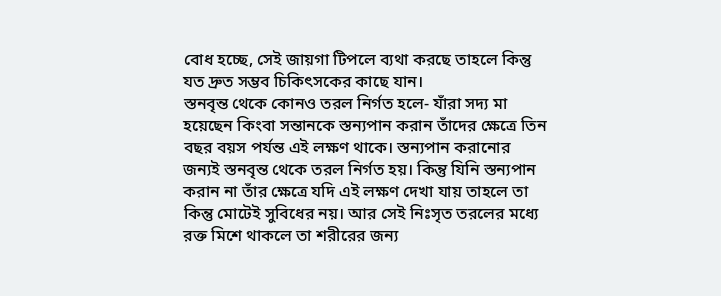বোধ হচ্ছে, সেই জায়গা টিপলে ব্যথা করছে তাহলে কিন্তু যত দ্রুত সম্ভব চিকিৎসকের কাছে যান।
স্তনবৃন্ত থেকে কোনও তরল নির্গত হলে- যাঁরা সদ্য মা হয়েছেন কিংবা সন্তানকে স্তন্যপান করান তাঁদের ক্ষেত্রে তিন বছর বয়স পর্যন্ত এই লক্ষণ থাকে। স্তন্যপান করানোর জন্যই স্তনবৃন্ত থেকে তরল নির্গত হয়। কিন্তু যিনি স্তন্যপান করান না তাঁর ক্ষেত্রে যদি এই লক্ষণ দেখা যায় তাহলে তা কিন্তু মোটেই সুবিধের নয়। আর সেই নিঃসৃত তরলের মধ্যে রক্ত মিশে থাকলে তা শরীরের জন্য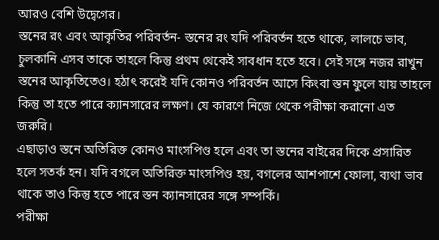আরও বেশি উদ্বেগের।
স্তনের রং এবং আকৃতির পরিবর্তন- স্তনের রং যদি পরিবর্তন হতে থাকে, লালচে ভাব, চুলকানি এসব তাকে তাহলে কিন্তু প্রথম থেকেই সাবধান হতে হবে। সেই সঙ্গে নজর রাখুন স্তনের আকৃতিতেও। হঠাৎ করেই যদি কোনও পরিবর্তন আসে কিংবা স্তন ফুলে যায় তাহলে কিন্তু তা হতে পারে ক্যানসারের লক্ষণ। যে কারণে নিজে থেকে পরীক্ষা করানো এত জরুরি।
এছাড়াও স্তনে অতিরিক্ত কোনও মাংসপিণ্ড হলে এবং তা স্তনের বাইরের দিকে প্রসারিত হলে সতর্ক হন। যদি বগলে অতিরিক্ত মাংসপিণ্ড হয়, বগলের আশপাশে ফোলা, ব্যথা ভাব থাকে তাও কিন্তু হতে পারে স্তন ক্যানসারের সঙ্গে সম্পর্কি।
পরীক্ষা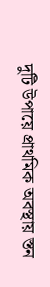দুটি উপায়ে প্রাথমিক অবস্থায় স্তন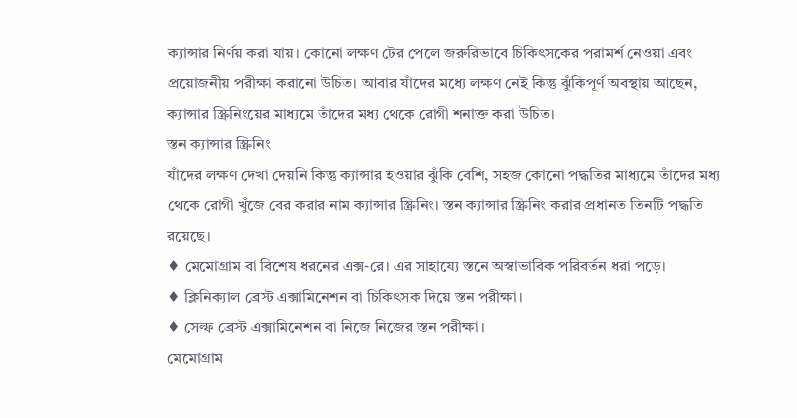ক্যান্সার নির্ণয় করা যায়। কোনো লক্ষণ টের পেলে জরুরিভাবে চিকিৎসকের পরামর্শ নেওয়া এবং প্রয়োজনীয় পরীক্ষা করানো উচিত। আবার যাঁদের মধ্যে লক্ষণ নেই কিন্তু ঝুঁকিপূর্ণ অবস্থায় আছেন, ক্যান্সার স্ক্রিনিংয়ের মাধ্যমে তাঁদের মধ্য থেকে রোগী শনাক্ত করা উচিত।
স্তন ক্যান্সার স্ক্রিনিং
যাঁদের লক্ষণ দেখা দেয়নি কিন্তু ক্যান্সার হওয়ার ঝুঁকি বেশি, সহজ কোনো পদ্ধতির মাধ্যমে তাঁদের মধ্য থেকে রোগী খুঁজে বের করার নাম ক্যান্সার স্ক্রিনিং। স্তন ক্যান্সার স্ক্রিনিং করার প্রধানত তিনটি পদ্ধতি রয়েছে।
♦ মেমোগ্রাম বা বিশেষ ধরনের এক্স-রে। এর সাহায্যে স্তনে অস্বাভাবিক পরিবর্তন ধরা পড়ে।
♦ ক্লিনিক্যাল ব্রেস্ট এক্সামিনেশন বা চিকিৎসক দিয়ে স্তন পরীক্ষা।
♦ সেল্ফ ব্রেস্ট এক্সামিনেশন বা নিজে নিজের স্তন পরীক্ষা।
মেমোগ্রাম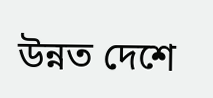উন্নত দেশে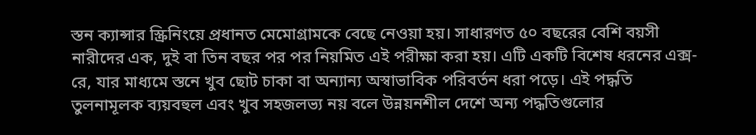স্তন ক্যান্সার স্ক্রিনিংয়ে প্রধানত মেমোগ্রামকে বেছে নেওয়া হয়। সাধারণত ৫০ বছরের বেশি বয়সী নারীদের এক, দুই বা তিন বছর পর পর নিয়মিত এই পরীক্ষা করা হয়। এটি একটি বিশেষ ধরনের এক্স-রে, যার মাধ্যমে স্তনে খুব ছোট চাকা বা অন্যান্য অস্বাভাবিক পরিবর্তন ধরা পড়ে। এই পদ্ধতি তুলনামূলক ব্যয়বহুল এবং খুব সহজলভ্য নয় বলে উন্নয়নশীল দেশে অন্য পদ্ধতিগুলোর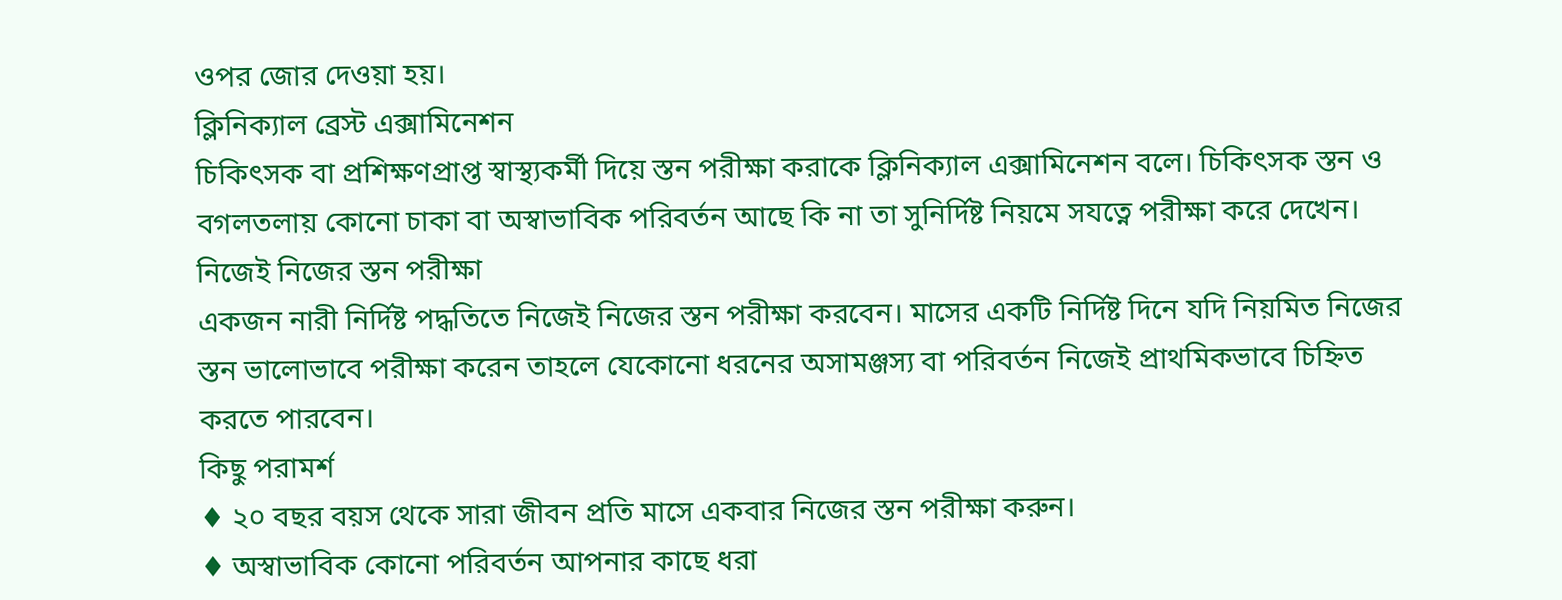ওপর জোর দেওয়া হয়।
ক্লিনিক্যাল ব্রেস্ট এক্সামিনেশন
চিকিৎসক বা প্রশিক্ষণপ্রাপ্ত স্বাস্থ্যকর্মী দিয়ে স্তন পরীক্ষা করাকে ক্লিনিক্যাল এক্সামিনেশন বলে। চিকিৎসক স্তন ও বগলতলায় কোনো চাকা বা অস্বাভাবিক পরিবর্তন আছে কি না তা সুনির্দিষ্ট নিয়মে সযত্নে পরীক্ষা করে দেখেন।
নিজেই নিজের স্তন পরীক্ষা
একজন নারী নির্দিষ্ট পদ্ধতিতে নিজেই নিজের স্তন পরীক্ষা করবেন। মাসের একটি নির্দিষ্ট দিনে যদি নিয়মিত নিজের স্তন ভালোভাবে পরীক্ষা করেন তাহলে যেকোনো ধরনের অসামঞ্জস্য বা পরিবর্তন নিজেই প্রাথমিকভাবে চিহ্নিত করতে পারবেন।
কিছু পরামর্শ
♦ ২০ বছর বয়স থেকে সারা জীবন প্রতি মাসে একবার নিজের স্তন পরীক্ষা করুন।
♦ অস্বাভাবিক কোনো পরিবর্তন আপনার কাছে ধরা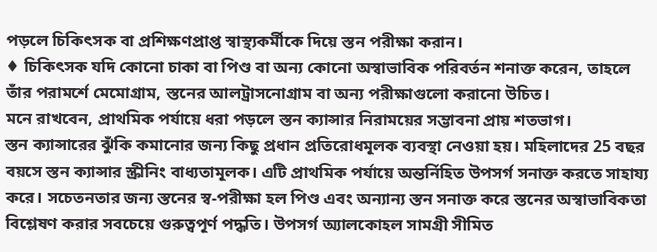পড়লে চিকিৎসক বা প্রশিক্ষণপ্রাপ্ত স্বাস্থ্যকর্মীকে দিয়ে স্তন পরীক্ষা করান।
♦ চিকিৎসক যদি কোনো চাকা বা পিণ্ড বা অন্য কোনো অস্বাভাবিক পরিবর্তন শনাক্ত করেন, তাহলে তাঁর পরামর্শে মেমোগ্রাম, স্তনের আলট্রাসনোগ্রাম বা অন্য পরীক্ষাগুলো করানো উচিত।
মনে রাখবেন, প্রাথমিক পর্যায়ে ধরা পড়লে স্তন ক্যান্সার নিরাময়ের সম্ভাবনা প্রায় শতভাগ।
স্তন ক্যান্সারের ঝুঁকি কমানোর জন্য কিছু প্রধান প্রতিরোধমূলক ব্যবস্থা নেওয়া হয়। মহিলাদের 25 বছর বয়সে স্তন ক্যান্সার স্ক্রীনিং বাধ্যতামূলক। এটি প্রাথমিক পর্যায়ে অন্তর্নিহিত উপসর্গ সনাক্ত করতে সাহায্য করে। সচেতনতার জন্য স্তনের স্ব-পরীক্ষা হল পিণ্ড এবং অন্যান্য স্তন সনাক্ত করে স্তনের অস্বাভাবিকতা বিশ্লেষণ করার সবচেয়ে গুরুত্বপূর্ণ পদ্ধতি। উপসর্গ অ্যালকোহল সামগ্রী সীমিত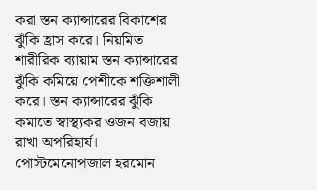করা স্তন ক্যান্সারের বিকাশের ঝুঁকি হ্রাস করে। নিয়মিত শারীরিক ব্যায়াম স্তন ক্যান্সারের ঝুঁকি কমিয়ে পেশীকে শক্তিশালী করে। স্তন ক্যান্সারের ঝুঁকি কমাতে স্বাস্থ্যকর ওজন বজায় রাখা অপরিহার্য। পোস্টমেনোপজাল হরমোন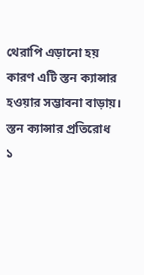থেরাপি এড়ানো হয় কারণ এটি স্তন ক্যান্সার হওয়ার সম্ভাবনা বাড়ায়।
স্তন ক্যান্সার প্রতিরোধ
১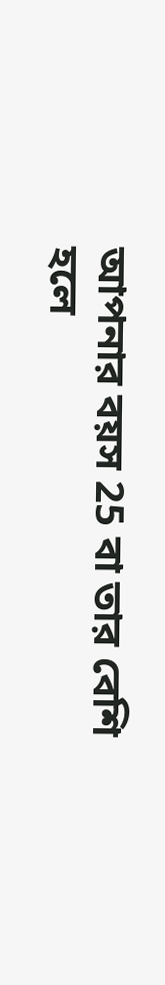আপনার বয়স 25 বা তার বেশি হলে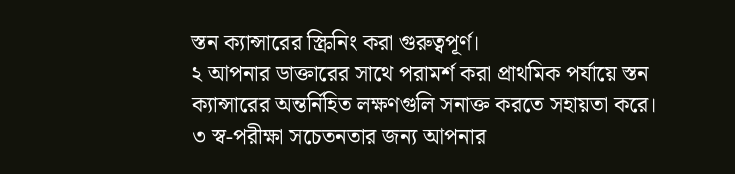স্তন ক্যান্সারের স্ক্রিনিং করা গুরুত্বপূর্ণ।
২ আপনার ডাক্তারের সাথে পরামর্শ করা প্রাথমিক পর্যায়ে স্তন ক্যান্সারের অন্তর্নিহিত লক্ষণগুলি সনাক্ত করতে সহায়তা করে।
৩ স্ব-পরীক্ষা সচেতনতার জন্য আপনার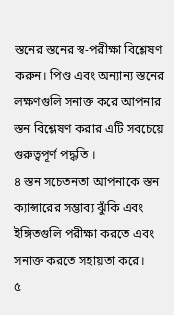স্তনের স্তনের স্ব-পরীক্ষা বিশ্লেষণ করুন। পিণ্ড এবং অন্যান্য স্তনের লক্ষণগুলি সনাক্ত করে আপনার স্তন বিশ্লেষণ করার এটি সবচেয়ে গুরুত্বপূর্ণ পদ্ধতি ।
৪ স্তন সচেতনতা আপনাকে স্তন ক্যান্সারের সম্ভাব্য ঝুঁকি এবং ইঙ্গিতগুলি পরীক্ষা করতে এবং সনাক্ত করতে সহায়তা করে।
৫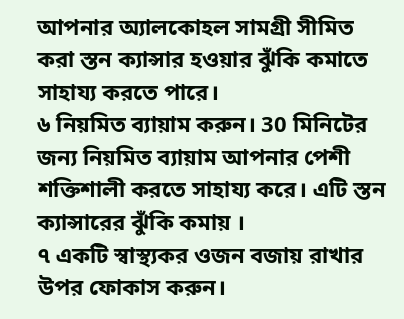আপনার অ্যালকোহল সামগ্রী সীমিত করা স্তন ক্যান্সার হওয়ার ঝুঁকি কমাতে সাহায্য করতে পারে।
৬ নিয়মিত ব্যায়াম করুন। 30 মিনিটের জন্য নিয়মিত ব্যায়াম আপনার পেশী শক্তিশালী করতে সাহায্য করে। এটি স্তন ক্যান্সারের ঝুঁকি কমায় ।
৭ একটি স্বাস্থ্যকর ওজন বজায় রাখার উপর ফোকাস করুন।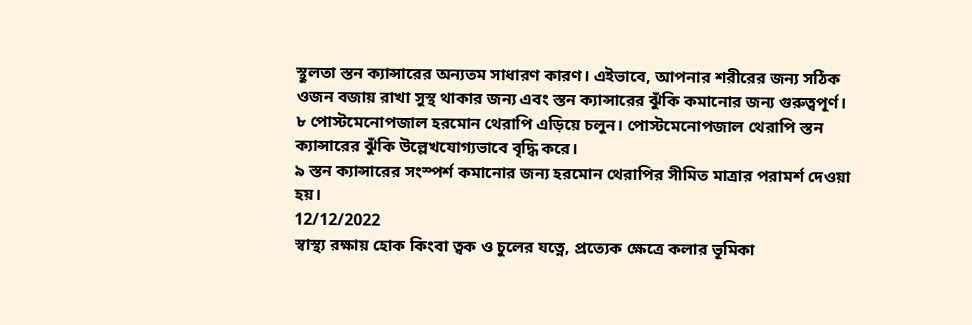স্থূলতা স্তন ক্যান্সারের অন্যতম সাধারণ কারণ। এইভাবে, আপনার শরীরের জন্য সঠিক ওজন বজায় রাখা সুস্থ থাকার জন্য এবং স্তন ক্যান্সারের ঝুঁকি কমানোর জন্য গুরুত্বপূর্ণ।
৮ পোস্টমেনোপজাল হরমোন থেরাপি এড়িয়ে চলুন। পোস্টমেনোপজাল থেরাপি স্তন ক্যান্সারের ঝুঁকি উল্লেখযোগ্যভাবে বৃদ্ধি করে।
৯ স্তন ক্যান্সারের সংস্পর্শ কমানোর জন্য হরমোন থেরাপির সীমিত মাত্রার পরামর্শ দেওয়া হয়।
12/12/2022
স্বাস্থ্য রক্ষায় হোক কিংবা ত্বক ও চুলের যত্নে, প্রত্যেক ক্ষেত্রে কলার ভূমিকা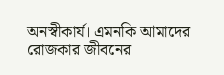অনস্বীকার্য। এমনকি আমাদের রোজকার জীবনের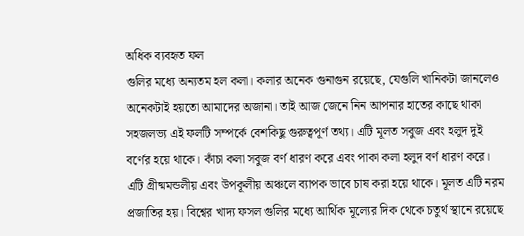অধিক ব্যবহৃত ফল
গুলির মধ্যে অন্যতম হল কলা। কলার অনেক গুনাগুন রয়েছে, যেগুলি খানিকটা জানলেও অনেকটাই হয়তো আমাদের অজানা। তাই আজ জেনে নিন আপনার হাতের কাছে থাকা সহজলভ্য এই ফলটি সম্পর্কে বেশকিছু গুরুত্বপূর্ণ তথ্য। এটি মূলত সবুজ এবং হলুদ দুই বর্ণের হয়ে থাকে। কাঁচা কলা সবুজ বর্ণ ধারণ করে এবং পাকা কলা হলুদ বর্ণ ধারণ করে। এটি গ্রীষ্মমন্ডলীয় এবং উপকূলীয় অঞ্চলে ব্যাপক ভাবে চাষ করা হয়ে থাকে। মূলত এটি নরম প্রজাতির হয়। বিশ্বের খাদ্য ফসল গুলির মধ্যে আর্থিক মূল্যের দিক থেকে চতুর্থ স্থানে রয়েছে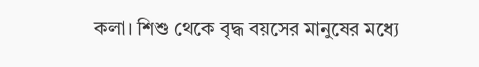কলা। শিশু থেকে বৃদ্ধ বয়সের মানুষের মধ্যে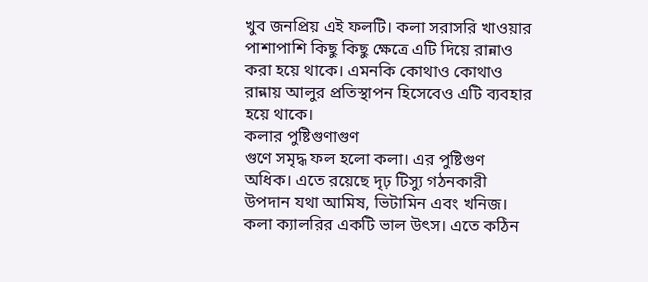খুব জনপ্রিয় এই ফলটি। কলা সরাসরি খাওয়ার পাশাপাশি কিছু কিছু ক্ষেত্রে এটি দিয়ে রান্নাও করা হয়ে থাকে। এমনকি কোথাও কোথাও রান্নায় আলুর প্রতিস্থাপন হিসেবেও এটি ব্যবহার হয়ে থাকে।
কলার পুষ্টিগুণাগুণ
গুণে সমৃদ্ধ ফল হলো কলা। এর পুষ্টিগুণ অধিক। এতে রয়েছে দৃঢ় টিস্যু গঠনকারী উপদান যথা আমিষ, ভিটামিন এবং খনিজ। কলা ক্যালরির একটি ভাল উৎস। এতে কঠিন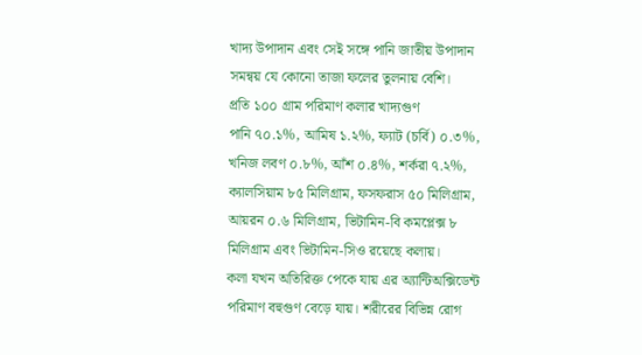খাদ্য উপাদান এবং সেই সঙ্গে পানি জাতীয় উপাদান সমন্বয় যে কোনো তাজা ফলের তুলনায় বেশি।
প্রতি ১০০ গ্রাম পরিমাণ কলার খাদ্যগুণ
পানি ৭০.১%, আমিষ ১.২%, ফ্যাট (চর্বি) ০.৩%, খনিজ লবণ ০.৮%, আঁশ ০.৪%, শর্করা ৭.২%, ক্যালসিয়াম ৮৫ মিলিগ্রাম, ফসফরাস ৫০ মিলিগ্রাম, আয়রন ০.৬ মিলিগ্রাম, ভিটামিন-বি কমপ্লেক্স ৮ মিলিগ্রাম এবং ভিটামিন-সিও রয়েছে কলায়।
কলা যখন অতিরিক্ত পেকে যায় এর অ্যান্টিঅক্সিডেন্ট পরিমাণ বহুগুণ বেড়ে যায়। শরীরের বিভিন্ন রোগ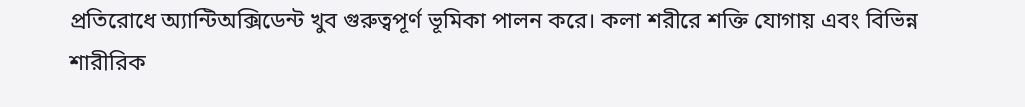প্রতিরোধে অ্যান্টিঅক্সিডেন্ট খুব গুরুত্বপূর্ণ ভূমিকা পালন করে। কলা শরীরে শক্তি যোগায় এবং বিভিন্ন শারীরিক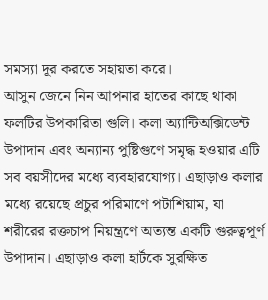সমস্যা দূর করতে সহায়তা করে।
আসুন জেনে নিন আপনার হাতের কাছে থাকা ফলটির উপকারিতা গুলি। কলা অ্যান্টিঅক্সিডেন্ট উপাদান এবং অন্যান্য পুষ্টিগুণে সমৃদ্ধ হওয়ার এটি সব বয়সীদের মধ্যে ব্যবহারযোগ্য। এছাড়াও কলার মধ্যে রয়েছে প্রচুর পরিমাণে পটাশিয়াম, যা শরীরের রক্তচাপ নিয়ন্ত্রণে অত্যন্ত একটি গুরুত্বপূর্ণ উপাদান। এছাড়াও কলা হার্টকে সুরক্ষিত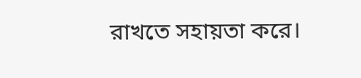রাখতে সহায়তা করে।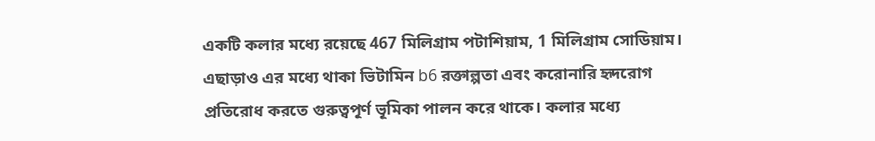একটি কলার মধ্যে রয়েছে 467 মিলিগ্রাম পটাশিয়াম, 1 মিলিগ্রাম সোডিয়াম। এছাড়াও এর মধ্যে থাকা ভিটামিন b6 রক্তাল্পতা এবং করোনারি হৃদরোগ প্রতিরোধ করতে গুরুত্বপূর্ণ ভূমিকা পালন করে থাকে। কলার মধ্যে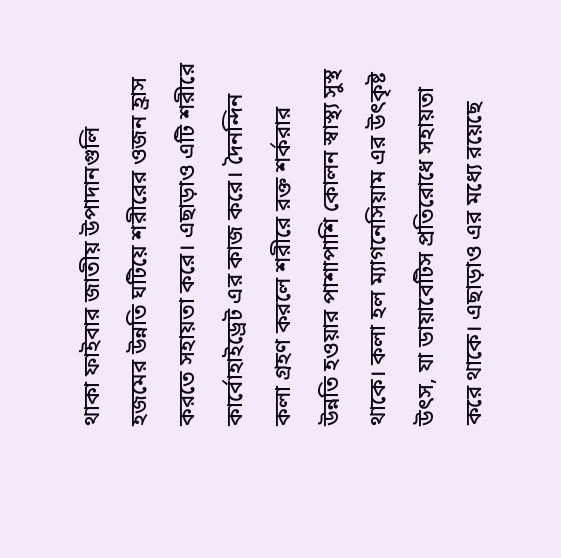থাকা ফাইবার জাতীয় উপাদানগুলি হজমের উন্নতি ঘটিয়ে শরীরের ওজন হ্রাস করতে সহায়তা করে। এছাড়াও এটি শরীরে কার্বোহাইড্রেট এর কাজ করে। দৈনন্দিন কলা গ্রহণ করলে শরীরে রক্ত শর্করার উন্নতি হওয়ার পাশাপাশি কোলন স্বাস্থ্য সুস্থ থাকে। কলা হল ম্যাগনেসিয়াম এর উৎকৃষ্ট উৎস, যা ডায়াবেটিস প্রতিরোধে সহায়তা করে থাকে। এছাড়াও এর মধ্যে রয়েছে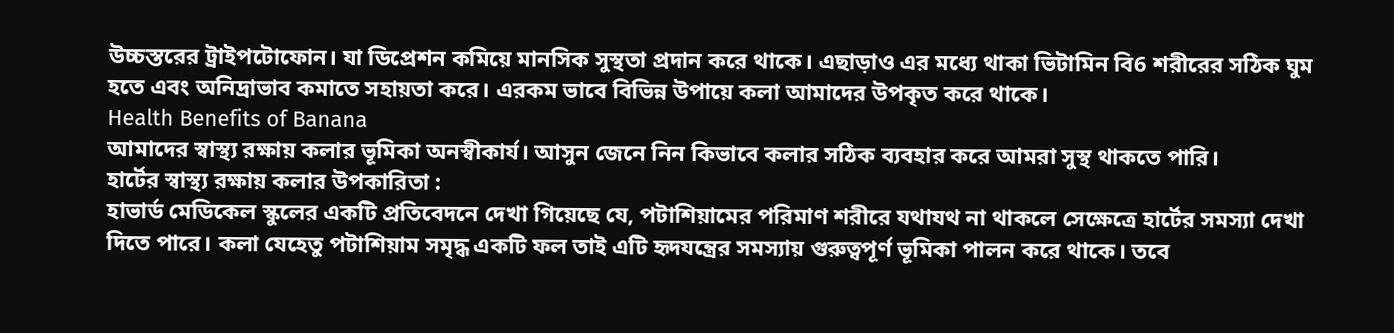উচ্চস্তরের ট্রাইপটোফোন। যা ডিপ্রেশন কমিয়ে মানসিক সুস্থতা প্রদান করে থাকে। এছাড়াও এর মধ্যে থাকা ভিটামিন বি6 শরীরের সঠিক ঘুম হতে এবং অনিদ্রাভাব কমাতে সহায়তা করে। এরকম ভাবে বিভিন্ন উপায়ে কলা আমাদের উপকৃত করে থাকে।
Health Benefits of Banana
আমাদের স্বাস্থ্য রক্ষায় কলার ভূমিকা অনস্বীকার্য। আসুন জেনে নিন কিভাবে কলার সঠিক ব্যবহার করে আমরা সুস্থ থাকতে পারি।
হার্টের স্বাস্থ্য রক্ষায় কলার উপকারিতা :
হাভার্ড মেডিকেল স্কুলের একটি প্রতিবেদনে দেখা গিয়েছে যে, পটাশিয়ামের পরিমাণ শরীরে যথাযথ না থাকলে সেক্ষেত্রে হার্টের সমস্যা দেখা দিতে পারে। কলা যেহেতু পটাশিয়াম সমৃদ্ধ একটি ফল তাই এটি হৃদযন্ত্রের সমস্যায় গুরুত্বপূর্ণ ভূমিকা পালন করে থাকে। তবে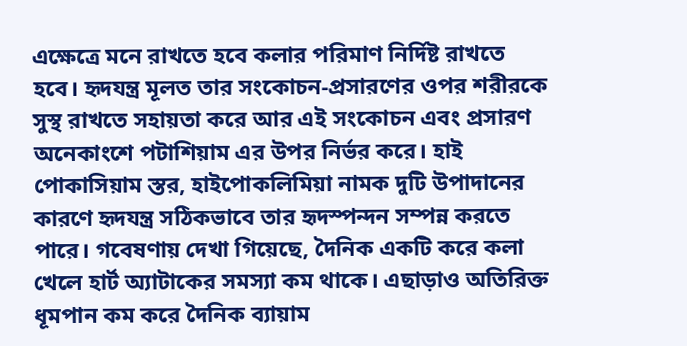এক্ষেত্রে মনে রাখতে হবে কলার পরিমাণ নির্দিষ্ট রাখতে হবে। হৃদযন্ত্র মূলত তার সংকোচন-প্রসারণের ওপর শরীরকে সুস্থ রাখতে সহায়তা করে আর এই সংকোচন এবং প্রসারণ অনেকাংশে পটাশিয়াম এর উপর নির্ভর করে। হাই পোকাসিয়াম স্তর, হাইপোকলিমিয়া নামক দুটি উপাদানের কারণে হৃদযন্ত্র সঠিকভাবে তার হৃদস্পন্দন সম্পন্ন করতে পারে। গবেষণায় দেখা গিয়েছে, দৈনিক একটি করে কলা খেলে হার্ট অ্যাটাকের সমস্যা কম থাকে। এছাড়াও অতিরিক্ত ধূমপান কম করে দৈনিক ব্যায়াম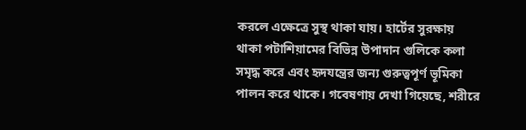করলে এক্ষেত্রে সুস্থ থাকা যায়। হার্টের সুরক্ষায় থাকা পটাশিয়ামের বিভিন্ন উপাদান গুলিকে কলা সমৃদ্ধ করে এবং হৃদযন্ত্রের জন্য গুরুত্বপূর্ণ ভূমিকা পালন করে থাকে। গবেষণায় দেখা গিয়েছে, শরীরে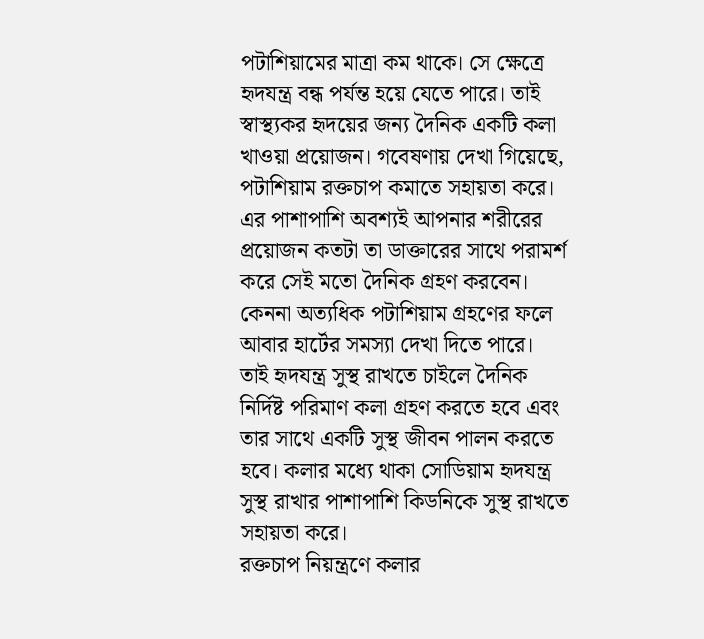পটাশিয়ামের মাত্রা কম থাকে। সে ক্ষেত্রে হৃদযন্ত্র বন্ধ পর্যন্ত হয়ে যেতে পারে। তাই স্বাস্থ্যকর হৃদয়ের জন্য দৈনিক একটি কলা খাওয়া প্রয়োজন। গবেষণায় দেখা গিয়েছে, পটাশিয়াম রক্তচাপ কমাতে সহায়তা করে। এর পাশাপাশি অবশ্যই আপনার শরীরের প্রয়োজন কতটা তা ডাক্তারের সাথে পরামর্শ করে সেই মতো দৈনিক গ্রহণ করবেন। কেননা অত্যধিক পটাশিয়াম গ্রহণের ফলে আবার হার্টের সমস্যা দেখা দিতে পারে। তাই হৃদযন্ত্র সুস্থ রাখতে চাইলে দৈনিক নির্দিষ্ট পরিমাণ কলা গ্রহণ করতে হবে এবং তার সাথে একটি সুস্থ জীবন পালন করতে হবে। কলার মধ্যে থাকা সোডিয়াম হৃদযন্ত্র সুস্থ রাখার পাশাপাশি কিডনিকে সুস্থ রাখতে সহায়তা করে।
রক্তচাপ নিয়ন্ত্রণে কলার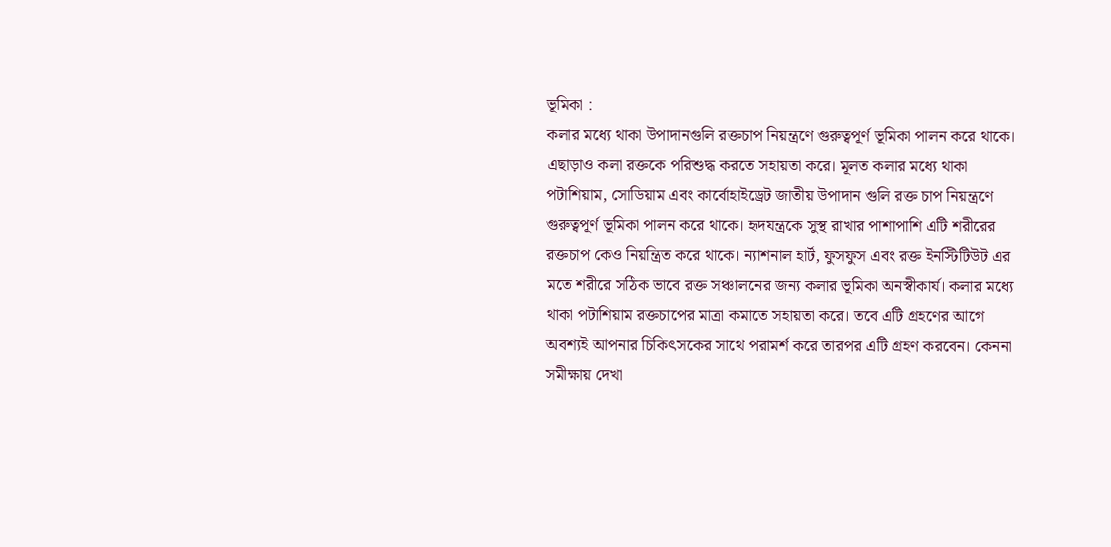ভূমিকা :
কলার মধ্যে থাকা উপাদানগুলি রক্তচাপ নিয়ন্ত্রণে গুরুত্বপূর্ণ ভূমিকা পালন করে থাকে। এছাড়াও কলা রক্তকে পরিশুদ্ধ করতে সহায়তা করে। মূলত কলার মধ্যে থাকা পটাশিয়াম, সোডিয়াম এবং কার্বোহাইড্রেট জাতীয় উপাদান গুলি রক্ত চাপ নিয়ন্ত্রণে গুরুত্বপূর্ণ ভূমিকা পালন করে থাকে। হৃদযন্ত্রকে সুস্থ রাখার পাশাপাশি এটি শরীরের রক্তচাপ কেও নিয়ন্ত্রিত করে থাকে। ন্যাশনাল হার্ট, ফুসফুস এবং রক্ত ইনস্টিটিউট এর মতে শরীরে সঠিক ভাবে রক্ত সঞ্চালনের জন্য কলার ভূমিকা অনস্বীকার্য। কলার মধ্যে থাকা পটাশিয়াম রক্তচাপের মাত্রা কমাতে সহায়তা করে। তবে এটি গ্রহণের আগে অবশ্যই আপনার চিকিৎসকের সাথে পরামর্শ করে তারপর এটি গ্রহণ করবেন। কেননা সমীক্ষায় দেখা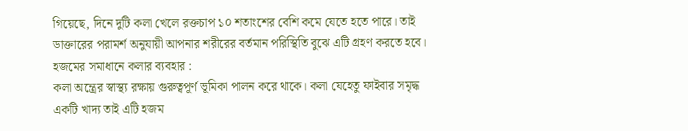গিয়েছে, দিনে দুটি কলা খেলে রক্তচাপ ১০ শতাংশের বেশি কমে যেতে হতে পারে। তাই ডাক্তারের পরামর্শ অনুযায়ী আপনার শরীরের বর্তমান পরিস্থিতি বুঝে এটি গ্রহণ করতে হবে।
হজমের সমাধানে কলার ব্যবহার :
কলা অন্ত্রের স্বাস্থ্য রক্ষায় গুরুত্বপূর্ণ ভূমিকা পালন করে থাকে। কলা যেহেতু ফাইবার সমৃদ্ধ একটি খাদ্য তাই এটি হজম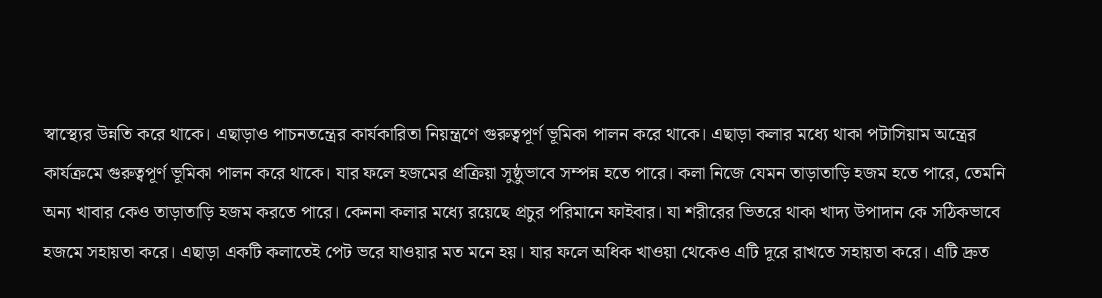স্বাস্থ্যের উন্নতি করে থাকে। এছাড়াও পাচনতন্ত্রের কার্যকারিতা নিয়ন্ত্রণে গুরুত্বপূর্ণ ভূমিকা পালন করে থাকে। এছাড়া কলার মধ্যে থাকা পটাসিয়াম অন্ত্রের কার্যক্রমে গুরুত্বপূর্ণ ভূমিকা পালন করে থাকে। যার ফলে হজমের প্রক্রিয়া সুষ্ঠুভাবে সম্পন্ন হতে পারে। কলা নিজে যেমন তাড়াতাড়ি হজম হতে পারে, তেমনি অন্য খাবার কেও তাড়াতাড়ি হজম করতে পারে। কেননা কলার মধ্যে রয়েছে প্রচুর পরিমানে ফাইবার। যা শরীরের ভিতরে থাকা খাদ্য উপাদান কে সঠিকভাবে হজমে সহায়তা করে। এছাড়া একটি কলাতেই পেট ভরে যাওয়ার মত মনে হয়। যার ফলে অধিক খাওয়া থেকেও এটি দূরে রাখতে সহায়তা করে। এটি দ্রুত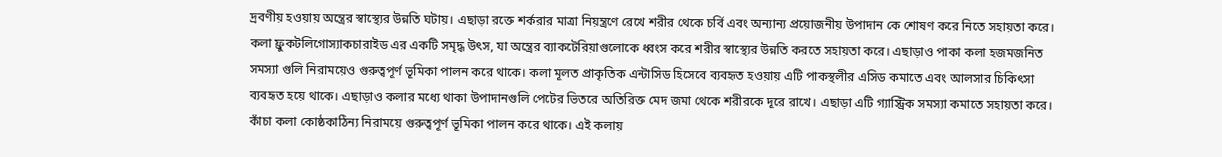দ্রবণীয় হওয়ায় অন্ত্রের স্বাস্থ্যের উন্নতি ঘটায়। এছাড়া রক্তে শর্করার মাত্রা নিয়ন্ত্রণে রেখে শরীর থেকে চর্বি এবং অন্যান্য প্রয়োজনীয় উপাদান কে শোষণ করে নিতে সহায়তা করে। কলা ফ্রুকটলিগোস্যাকচারাইড এর একটি সমৃদ্ধ উৎস, যা অন্ত্রের ব্যাকটেরিয়াগুলোকে ধ্বংস করে শরীর স্বাস্থ্যের উন্নতি করতে সহায়তা করে। এছাড়াও পাকা কলা হজমজনিত সমস্যা গুলি নিরাময়েও গুরুত্বপূর্ণ ভূমিকা পালন করে থাকে। কলা মূলত প্রাকৃতিক এন্টাসিড হিসেবে ব্যবহৃত হওয়ায় এটি পাকস্থলীর এসিড কমাতে এবং আলসার চিকিৎসা ব্যবহৃত হয়ে থাকে। এছাড়াও কলার মধ্যে থাকা উপাদানগুলি পেটের ভিতরে অতিরিক্ত মেদ জমা থেকে শরীরকে দূরে রাখে। এছাড়া এটি গ্যাস্ট্রিক সমস্যা কমাতে সহায়তা করে। কাঁচা কলা কোষ্ঠকাঠিন্য নিরাময়ে গুরুত্বপূর্ণ ভূমিকা পালন করে থাকে। এই কলায়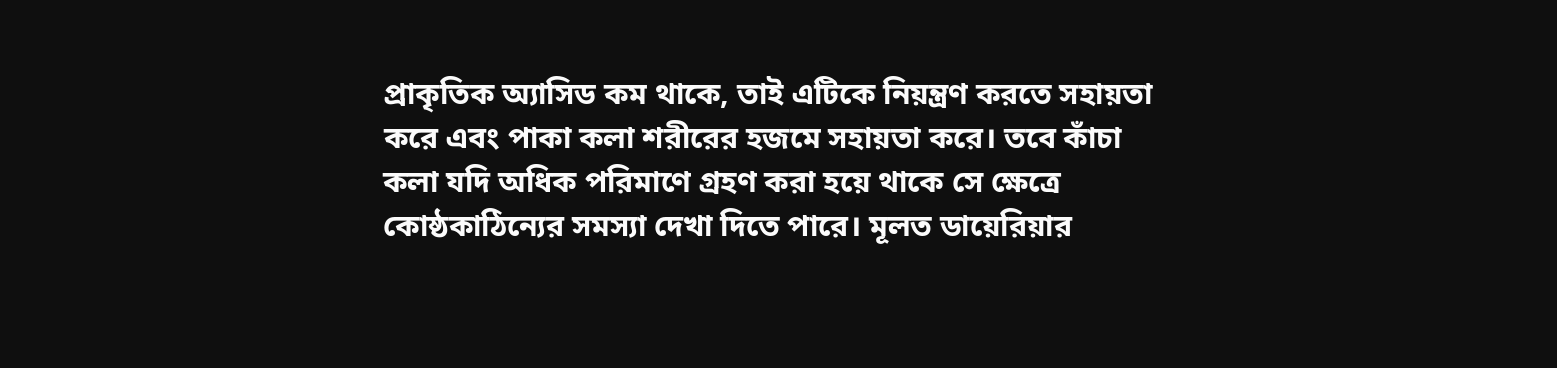প্রাকৃতিক অ্যাসিড কম থাকে, তাই এটিকে নিয়ন্ত্রণ করতে সহায়তা করে এবং পাকা কলা শরীরের হজমে সহায়তা করে। তবে কাঁচা কলা যদি অধিক পরিমাণে গ্রহণ করা হয়ে থাকে সে ক্ষেত্রে কোষ্ঠকাঠিন্যের সমস্যা দেখা দিতে পারে। মূলত ডায়েরিয়ার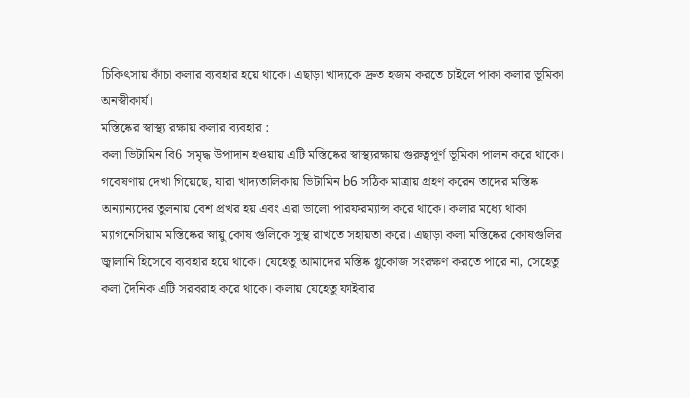চিকিৎসায় কাঁচা কলার ব্যবহার হয়ে থাকে। এছাড়া খাদ্যকে দ্রুত হজম করতে চাইলে পাকা কলার ভূমিকা অনস্বীকার্য।
মস্তিষ্কের স্বাস্থ্য রক্ষায় কলার ব্যবহার :
কলা ভিটামিন বি6 সমৃদ্ধ উপাদান হওয়ায় এটি মস্তিষ্কের স্বাস্থ্যরক্ষায় গুরুত্বপূর্ণ ভূমিকা পালন করে থাকে। গবেষণায় দেখা গিয়েছে, যারা খাদ্যতালিকায় ভিটামিন b6 সঠিক মাত্রায় গ্রহণ করেন তাদের মস্তিষ্ক অন্যান্যদের তুলনায় বেশ প্রখর হয় এবং এরা ভালো পারফরম্যান্স করে থাকে। কলার মধ্যে থাকা ম্যাগনেসিয়াম মস্তিষ্কের স্নায়ু কোষ গুলিকে সুস্থ রাখতে সহায়তা করে। এছাড়া কলা মস্তিষ্কের কোষগুলির জ্বালানি হিসেবে ব্যবহার হয়ে থাকে। যেহেতু আমাদের মস্তিষ্ক গ্লুকোজ সংরক্ষণ করতে পারে না, সেহেতু কলা দৈনিক এটি সরবরাহ করে থাকে। কলায় যেহেতু ফাইবার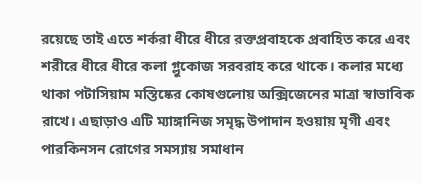রয়েছে তাই এতে শর্করা ধীরে ধীরে রক্তপ্রবাহকে প্রবাহিত করে এবং শরীরে ধীরে ধীরে কলা গ্লুকোজ সরবরাহ করে থাকে। কলার মধ্যে থাকা পটাসিয়াম মস্তিষ্কের কোষগুলোয় অক্সিজেনের মাত্রা স্বাভাবিক রাখে। এছাড়াও এটি ম্যাঙ্গানিজ সমৃদ্ধ উপাদান হওয়ায় মৃগী এবং পারকিনসন রোগের সমস্যায় সমাধান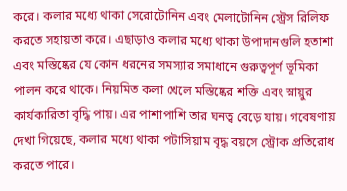করে। কলার মধ্যে থাকা সেরোটোনিন এবং মেলাটোনিন স্ট্রেস রিলিফ করতে সহায়তা করে। এছাড়াও কলার মধ্যে থাকা উপাদানগুলি হতাশা এবং মস্তিষ্কের যে কোন ধরনের সমস্যার সমাধানে গুরুত্বপূর্ণ ভূমিকা পালন করে থাকে। নিয়মিত কলা খেলে মস্তিষ্কের শক্তি এবং স্নায়ুর কার্যকারিতা বৃদ্ধি পায়। এর পাশাপাশি তার ঘনত্ব বেড়ে যায়। গবেষণায় দেখা গিয়েছে, কলার মধ্যে থাকা পটাসিয়াম বৃদ্ধ বয়সে স্ট্রোক প্রতিরোধ করতে পারে।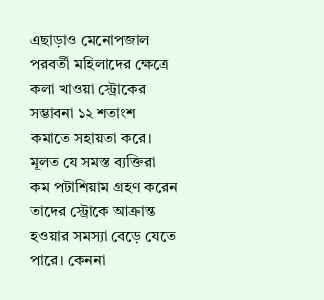এছাড়াও মেনোপজাল পরবর্তী মহিলাদের ক্ষেত্রে কলা খাওয়া স্ট্রোকের সম্ভাবনা ১২ শতাংশ কমাতে সহায়তা করে। মূলত যে সমস্ত ব্যক্তিরা কম পটাশিয়াম গ্রহণ করেন তাদের স্ট্রোকে আক্রান্ত হওয়ার সমস্যা বেড়ে যেতে পারে। কেননা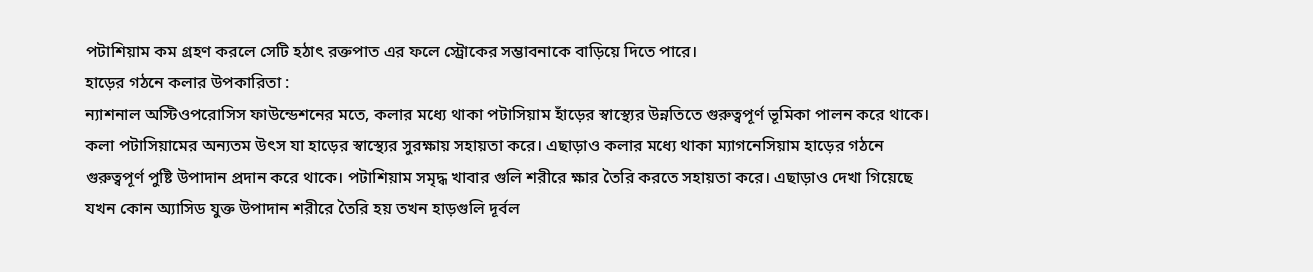পটাশিয়াম কম গ্রহণ করলে সেটি হঠাৎ রক্তপাত এর ফলে স্ট্রোকের সম্ভাবনাকে বাড়িয়ে দিতে পারে।
হাড়ের গঠনে কলার উপকারিতা :
ন্যাশনাল অস্টিওপরোসিস ফাউন্ডেশনের মতে, কলার মধ্যে থাকা পটাসিয়াম হাঁড়ের স্বাস্থ্যের উন্নতিতে গুরুত্বপূর্ণ ভূমিকা পালন করে থাকে। কলা পটাসিয়ামের অন্যতম উৎস যা হাড়ের স্বাস্থ্যের সুরক্ষায় সহায়তা করে। এছাড়াও কলার মধ্যে থাকা ম্যাগনেসিয়াম হাড়ের গঠনে গুরুত্বপূর্ণ পুষ্টি উপাদান প্রদান করে থাকে। পটাশিয়াম সমৃদ্ধ খাবার গুলি শরীরে ক্ষার তৈরি করতে সহায়তা করে। এছাড়াও দেখা গিয়েছে যখন কোন অ্যাসিড যুক্ত উপাদান শরীরে তৈরি হয় তখন হাড়গুলি দূর্বল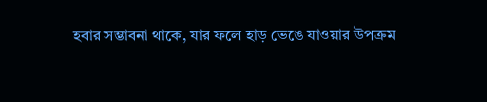হবার সম্ভাবনা থাকে, যার ফলে হাড় ভেঙে যাওয়ার উপক্রম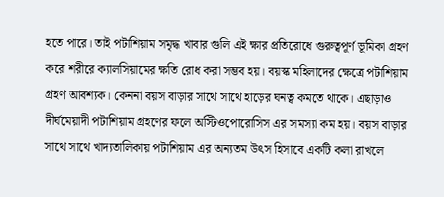হতে পারে। তাই পটাশিয়াম সমৃদ্ধ খাবার গুলি এই ক্ষার প্রতিরোধে গুরুত্বপূর্ণ ভূমিকা গ্রহণ করে শরীরে ক্যালসিয়ামের ক্ষতি রোধ করা সম্ভব হয়। বয়স্ক মহিলাদের ক্ষেত্রে পটাশিয়াম গ্রহণ আবশ্যক। কেননা বয়স বাড়ার সাথে সাথে হাড়ের ঘনত্ব কমতে থাকে। এছাড়াও দীর্ঘমেয়াদী পটাশিয়াম গ্রহণের ফলে অস্টিওপোরোসিস এর সমস্যা কম হয়। বয়স বাড়ার সাথে সাথে খাদ্যতালিকায় পটাশিয়াম এর অন্যতম উৎস হিসাবে একটি কলা রাখলে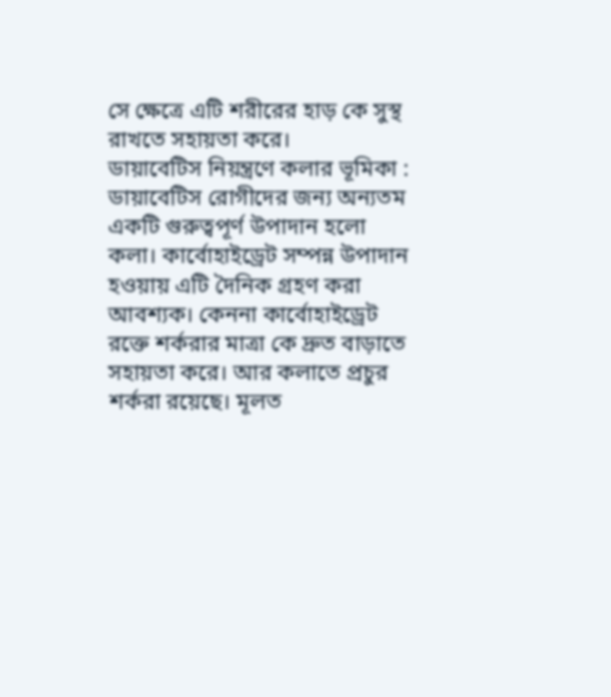সে ক্ষেত্রে এটি শরীরের হাড় কে সুস্থ রাখতে সহায়তা করে।
ডায়াবেটিস নিয়ন্ত্রণে কলার ভূমিকা :
ডায়াবেটিস রোগীদের জন্য অন্যতম একটি গুরুত্বপূর্ণ উপাদান হলো কলা। কার্বোহাইড্রেট সম্পন্ন উপাদান হওয়ায় এটি দৈনিক গ্রহণ করা আবশ্যক। কেননা কার্বোহাইড্রেট রক্তে শর্করার মাত্রা কে দ্রুত বাড়াতে সহায়তা করে। আর কলাতে প্রচুর শর্করা রয়েছে। মূলত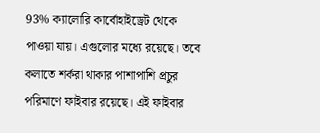93% ক্যালোরি কার্বোহাইড্রেট থেকে পাওয়া যায়। এগুলোর মধ্যে রয়েছে। তবে কলাতে শর্করা থাকার পাশাপাশি প্রচুর পরিমাণে ফাইবার রয়েছে। এই ফাইবার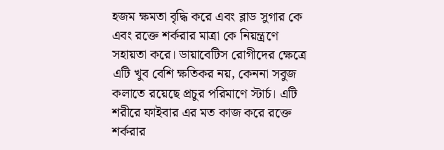হজম ক্ষমতা বৃদ্ধি করে এবং ব্লাড সুগার কে এবং রক্তে শর্করার মাত্রা কে নিয়ন্ত্রণে সহায়তা করে। ডায়াবেটিস রোগীদের ক্ষেত্রে এটি খুব বেশি ক্ষতিকর নয়, কেননা সবুজ কলাতে রয়েছে প্রচুর পরিমাণে স্টার্চ। এটি শরীরে ফাইবার এর মত কাজ করে রক্তে শর্করার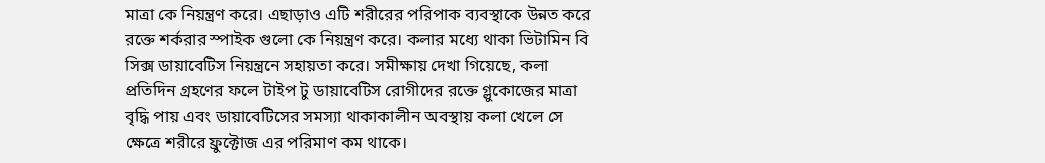মাত্রা কে নিয়ন্ত্রণ করে। এছাড়াও এটি শরীরের পরিপাক ব্যবস্থাকে উন্নত করে রক্তে শর্করার স্পাইক গুলো কে নিয়ন্ত্রণ করে। কলার মধ্যে থাকা ভিটামিন বি সিক্স ডায়াবেটিস নিয়ন্ত্রনে সহায়তা করে। সমীক্ষায় দেখা গিয়েছে, কলা প্রতিদিন গ্রহণের ফলে টাইপ টু ডায়াবেটিস রোগীদের রক্তে গ্লুকোজের মাত্রা বৃদ্ধি পায় এবং ডায়াবেটিসের সমস্যা থাকাকালীন অবস্থায় কলা খেলে সে ক্ষেত্রে শরীরে ফ্রুক্টোজ এর পরিমাণ কম থাকে।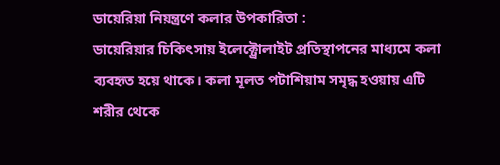ডায়েরিয়া নিয়ন্ত্রণে কলার উপকারিতা :
ডায়েরিয়ার চিকিৎসায় ইলেক্ট্রোলাইট প্রতিস্থাপনের মাধ্যমে কলা ব্যবহৃত হয়ে থাকে। কলা মূলত পটাশিয়াম সমৃদ্ধ হওয়ায় এটি শরীর থেকে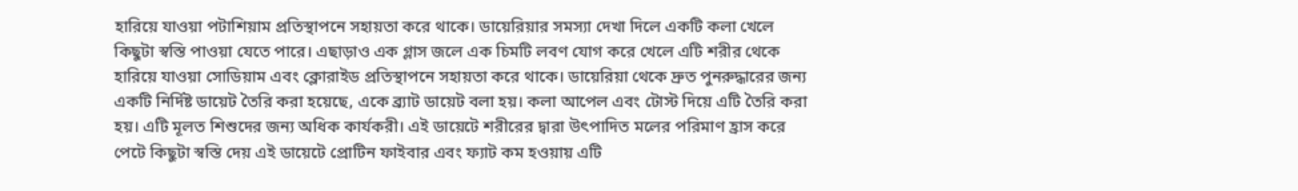হারিয়ে যাওয়া পটাশিয়াম প্রতিস্থাপনে সহায়তা করে থাকে। ডায়েরিয়ার সমস্যা দেখা দিলে একটি কলা খেলে কিছুটা স্বস্তি পাওয়া যেতে পারে। এছাড়াও এক গ্লাস জলে এক চিমটি লবণ যোগ করে খেলে এটি শরীর থেকে হারিয়ে যাওয়া সোডিয়াম এবং ক্লোরাইড প্রতিস্থাপনে সহায়তা করে থাকে। ডায়েরিয়া থেকে দ্রুত পুনরুদ্ধারের জন্য একটি নির্দিষ্ট ডায়েট তৈরি করা হয়েছে, একে ব্র্যাট ডায়েট বলা হয়। কলা আপেল এবং টোস্ট দিয়ে এটি তৈরি করা হয়। এটি মূলত শিশুদের জন্য অধিক কার্যকরী। এই ডায়েটে শরীরের দ্বারা উৎপাদিত মলের পরিমাণ হ্রাস করে পেটে কিছুটা স্বস্তি দেয় এই ডায়েটে প্রোটিন ফাইবার এবং ফ্যাট কম হওয়ায় এটি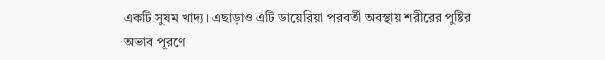একটি সুষম খাদ্য। এছাড়াও এটি ডায়েরিয়া পরবর্তী অবস্থায় শরীরের পুষ্টির অভাব পূরণে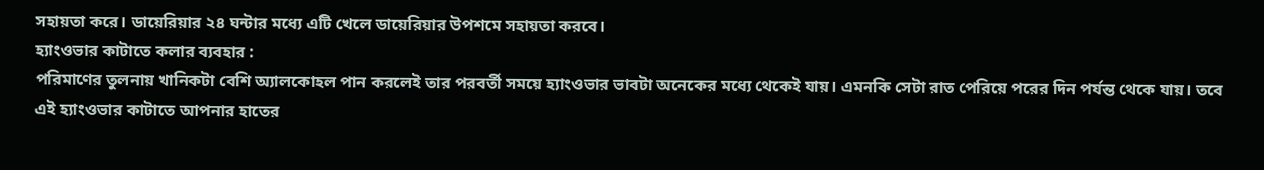সহায়তা করে। ডায়েরিয়ার ২৪ ঘন্টার মধ্যে এটি খেলে ডায়েরিয়ার উপশমে সহায়তা করবে।
হ্যাংওভার কাটাতে কলার ব্যবহার :
পরিমাণের তুলনায় খানিকটা বেশি অ্যালকোহল পান করলেই তার পরবর্তী সময়ে হ্যাংওভার ভাবটা অনেকের মধ্যে থেকেই যায়। এমনকি সেটা রাত পেরিয়ে পরের দিন পর্যন্ত থেকে যায়। তবে এই হ্যাংওভার কাটাতে আপনার হাতের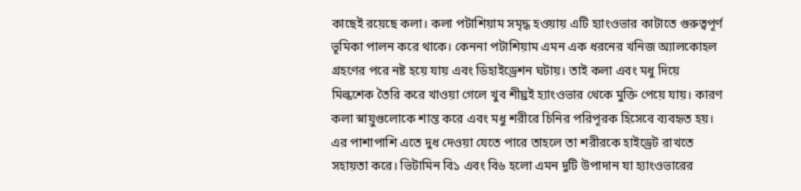কাছেই রয়েছে কলা। কলা পটাশিয়াম সমৃদ্ধ হওয়ায় এটি হ্যাংওভার কাটাতে গুরুত্বপূর্ণ ভূমিকা পালন করে থাকে। কেননা পটাশিয়াম এমন এক ধরনের খনিজ অ্যালকোহল গ্রহণের পরে নষ্ট হয়ে যায় এবং ডিহাইড্রেশন ঘটায়। তাই কলা এবং মধু দিয়ে মিল্কশেক তৈরি করে খাওয়া গেলে খুব শীঘ্রই হ্যাংওভার থেকে মুক্তি পেয়ে যায়। কারণ কলা স্নায়ুগুলোকে শান্ত করে এবং মধু শরীরে চিনির পরিপূরক হিসেবে ব্যবহৃত হয়। এর পাশাপাশি এতে দুধ দেওয়া যেতে পারে তাহলে তা শরীরকে হাইড্রেট রাখতে সহায়তা করে। ভিটামিন বি১ এবং বি৬ হলো এমন দুটি উপাদান যা হ্যাংওভারের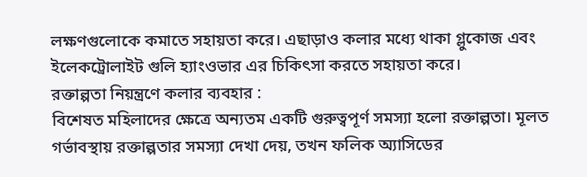লক্ষণগুলোকে কমাতে সহায়তা করে। এছাড়াও কলার মধ্যে থাকা গ্লুকোজ এবং ইলেকট্রোলাইট গুলি হ্যাংওভার এর চিকিৎসা করতে সহায়তা করে।
রক্তাল্পতা নিয়ন্ত্রণে কলার ব্যবহার :
বিশেষত মহিলাদের ক্ষেত্রে অন্যতম একটি গুরুত্বপূর্ণ সমস্যা হলো রক্তাল্পতা। মূলত গর্ভাবস্থায় রক্তাল্পতার সমস্যা দেখা দেয়, তখন ফলিক অ্যাসিডের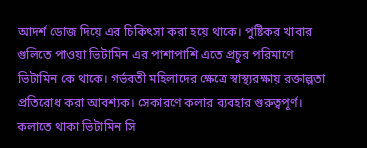আদর্শ ডোজ দিয়ে এর চিকিৎসা করা হয়ে থাকে। পুষ্টিকর খাবার গুলিতে পাওয়া ভিটামিন এর পাশাপাশি এতে প্রচুর পরিমাণে ভিটামিন কে থাকে। গর্ভবতী মহিলাদের ক্ষেত্রে স্বাস্থ্যরক্ষায় রক্তাল্পতা প্রতিরোধ করা আবশ্যক। সেকারণে কলার ব্যবহার গুরুত্বপূর্ণ। কলাতে থাকা ভিটামিন সি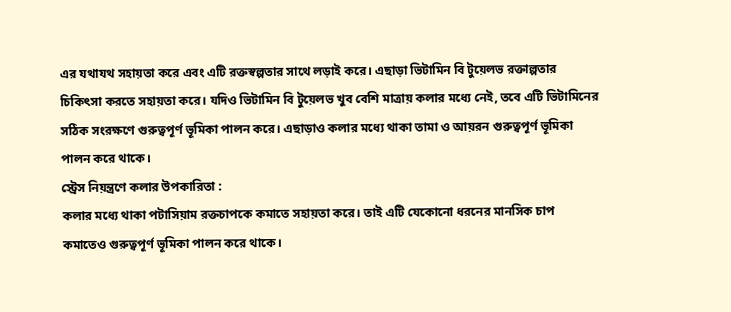এর যথাযথ সহায়তা করে এবং এটি রক্তস্বল্পতার সাথে লড়াই করে। এছাড়া ভিটামিন বি টুয়েলভ রক্তাল্পতার চিকিৎসা করতে সহায়তা করে। যদিও ভিটামিন বি টুয়েলভ খুব বেশি মাত্রায় কলার মধ্যে নেই, তবে এটি ভিটামিনের সঠিক সংরক্ষণে গুরুত্বপূর্ণ ভূমিকা পালন করে। এছাড়াও কলার মধ্যে থাকা তামা ও আয়রন গুরুত্বপূর্ণ ভূমিকা পালন করে থাকে।
স্ট্রেস নিয়ন্ত্রণে কলার উপকারিতা :
কলার মধ্যে থাকা পটাসিয়াম রক্তচাপকে কমাতে সহায়তা করে। তাই এটি যেকোনো ধরনের মানসিক চাপ কমাতেও গুরুত্বপূর্ণ ভূমিকা পালন করে থাকে।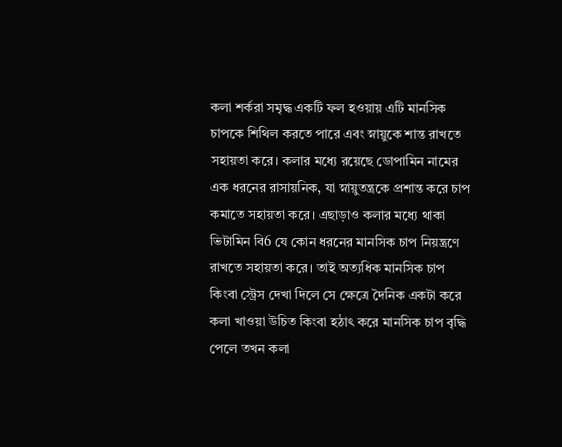কলা শর্করা সমৃদ্ধ একটি ফল হওয়ায় এটি মানসিক চাপকে শিথিল করতে পারে এবং স্নায়ুকে শান্ত রাখতে সহায়তা করে। কলার মধ্যে রয়েছে ডোপামিন নামের এক ধরনের রাসায়নিক, যা স্নায়ুতন্ত্রকে প্রশান্ত করে চাপ কমাতে সহায়তা করে। এছাড়াও কলার মধ্যে থাকা ভিটামিন বি6 যে কোন ধরনের মানসিক চাপ নিয়ন্ত্রণে রাখতে সহায়তা করে। তাই অত্যধিক মানসিক চাপ কিংবা স্ট্রেস দেখা দিলে সে ক্ষেত্রে দৈনিক একটা করে কলা খাওয়া উচিত কিংবা হঠাৎ করে মানসিক চাপ বৃদ্ধি পেলে তখন কলা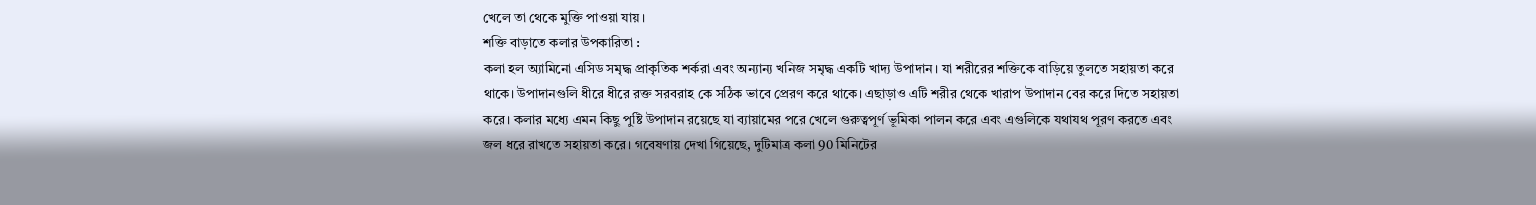খেলে তা থেকে মুক্তি পাওয়া যায়।
শক্তি বাড়াতে কলার উপকারিতা :
কলা হল অ্যামিনো এসিড সমৃদ্ধ প্রাকৃতিক শর্করা এবং অন্যান্য খনিজ সমৃদ্ধ একটি খাদ্য উপাদান। যা শরীরের শক্তিকে বাড়িয়ে তুলতে সহায়তা করে থাকে। উপাদানগুলি ধীরে ধীরে রক্ত সরবরাহ কে সঠিক ভাবে প্রেরণ করে থাকে। এছাড়াও এটি শরীর থেকে খারাপ উপাদান বের করে দিতে সহায়তা করে। কলার মধ্যে এমন কিছু পুষ্টি উপাদান রয়েছে যা ব্যায়ামের পরে খেলে গুরুত্বপূর্ণ ভূমিকা পালন করে এবং এগুলিকে যথাযথ পূরণ করতে এবং জল ধরে রাখতে সহায়তা করে। গবেষণায় দেখা গিয়েছে, দুটিমাত্র কলা 90 মিনিটের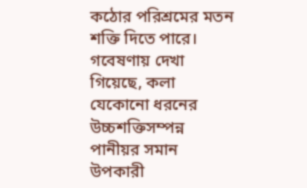কঠোর পরিশ্রমের মতন শক্তি দিতে পারে। গবেষণায় দেখা গিয়েছে, কলা যেকোনো ধরনের উচ্চশক্তিসম্পন্ন পানীয়র সমান উপকারী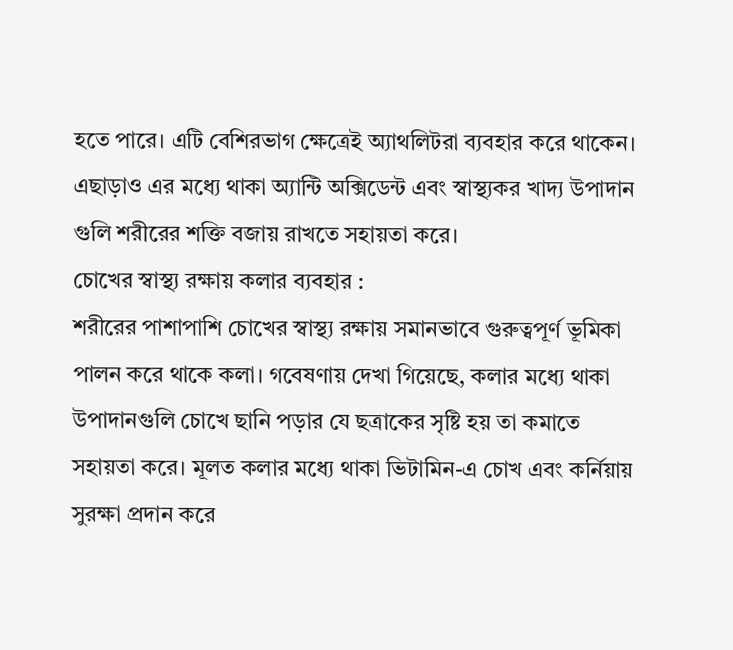হতে পারে। এটি বেশিরভাগ ক্ষেত্রেই অ্যাথলিটরা ব্যবহার করে থাকেন। এছাড়াও এর মধ্যে থাকা অ্যান্টি অক্সিডেন্ট এবং স্বাস্থ্যকর খাদ্য উপাদান গুলি শরীরের শক্তি বজায় রাখতে সহায়তা করে।
চোখের স্বাস্থ্য রক্ষায় কলার ব্যবহার :
শরীরের পাশাপাশি চোখের স্বাস্থ্য রক্ষায় সমানভাবে গুরুত্বপূর্ণ ভূমিকা পালন করে থাকে কলা। গবেষণায় দেখা গিয়েছে, কলার মধ্যে থাকা উপাদানগুলি চোখে ছানি পড়ার যে ছত্রাকের সৃষ্টি হয় তা কমাতে সহায়তা করে। মূলত কলার মধ্যে থাকা ভিটামিন-এ চোখ এবং কর্নিয়ায় সুরক্ষা প্রদান করে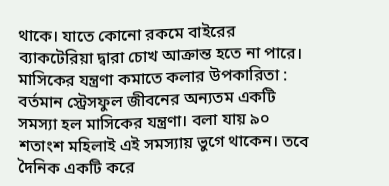থাকে। যাতে কোনো রকমে বাইরের ব্যাকটেরিয়া দ্বারা চোখ আক্রান্ত হতে না পারে।
মাসিকের যন্ত্রণা কমাতে কলার উপকারিতা :
বর্তমান স্ট্রেসফুল জীবনের অন্যতম একটি সমস্যা হল মাসিকের যন্ত্রণা। বলা যায় ৯০ শতাংশ মহিলাই এই সমস্যায় ভুগে থাকেন। তবে দৈনিক একটি করে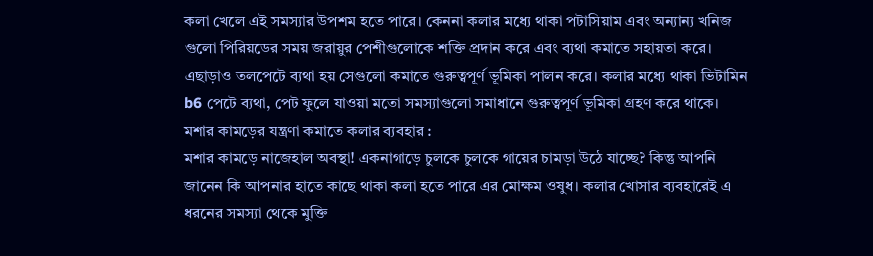কলা খেলে এই সমস্যার উপশম হতে পারে। কেননা কলার মধ্যে থাকা পটাসিয়াম এবং অন্যান্য খনিজ গুলো পিরিয়ডের সময় জরায়ুর পেশীগুলোকে শক্তি প্রদান করে এবং ব্যথা কমাতে সহায়তা করে। এছাড়াও তলপেটে ব্যথা হয় সেগুলো কমাতে গুরুত্বপূর্ণ ভূমিকা পালন করে। কলার মধ্যে থাকা ভিটামিন b6 পেটে ব্যথা, পেট ফুলে যাওয়া মতো সমস্যাগুলো সমাধানে গুরুত্বপূর্ণ ভূমিকা গ্রহণ করে থাকে।
মশার কামড়ের যন্ত্রণা কমাতে কলার ব্যবহার :
মশার কামড়ে নাজেহাল অবস্থা! একনাগাড়ে চুলকে চুলকে গায়ের চামড়া উঠে যাচ্ছে? কিন্তু আপনি জানেন কি আপনার হাতে কাছে থাকা কলা হতে পারে এর মোক্ষম ওষুধ। কলার খোসার ব্যবহারেই এ ধরনের সমস্যা থেকে মুক্তি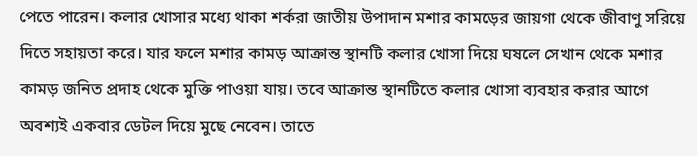পেতে পারেন। কলার খোসার মধ্যে থাকা শর্করা জাতীয় উপাদান মশার কামড়ের জায়গা থেকে জীবাণু সরিয়ে দিতে সহায়তা করে। যার ফলে মশার কামড় আক্রান্ত স্থানটি কলার খোসা দিয়ে ঘষলে সেখান থেকে মশার কামড় জনিত প্রদাহ থেকে মুক্তি পাওয়া যায়। তবে আক্রান্ত স্থানটিতে কলার খোসা ব্যবহার করার আগে অবশ্যই একবার ডেটল দিয়ে মুছে নেবেন। তাতে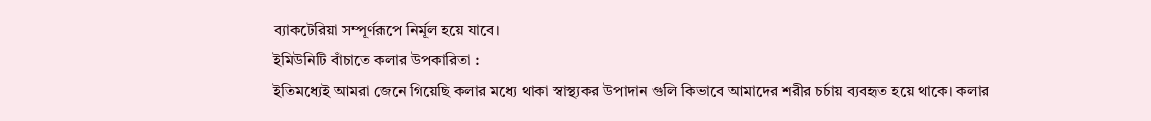ব্যাকটেরিয়া সম্পূর্ণরূপে নির্মূল হয়ে যাবে।
ইমিউনিটি বাঁচাতে কলার উপকারিতা :
ইতিমধ্যেই আমরা জেনে গিয়েছি কলার মধ্যে থাকা স্বাস্থ্যকর উপাদান গুলি কিভাবে আমাদের শরীর চর্চায় ব্যবহৃত হয়ে থাকে। কলার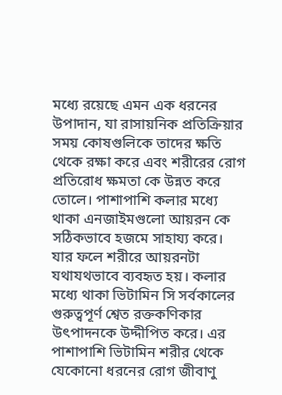মধ্যে রয়েছে এমন এক ধরনের উপাদান, যা রাসায়নিক প্রতিক্রিয়ার সময় কোষগুলিকে তাদের ক্ষতি থেকে রক্ষা করে এবং শরীরের রোগ প্রতিরোধ ক্ষমতা কে উন্নত করে তোলে। পাশাপাশি কলার মধ্যে থাকা এনজাইমগুলো আয়রন কে সঠিকভাবে হজমে সাহায্য করে। যার ফলে শরীরে আয়রনটা যথাযথভাবে ব্যবহৃত হয়। কলার মধ্যে থাকা ভিটামিন সি সর্বকালের গুরুত্বপূর্ণ শ্বেত রক্তকণিকার উৎপাদনকে উদ্দীপিত করে। এর পাশাপাশি ভিটামিন শরীর থেকে যেকোনো ধরনের রোগ জীবাণু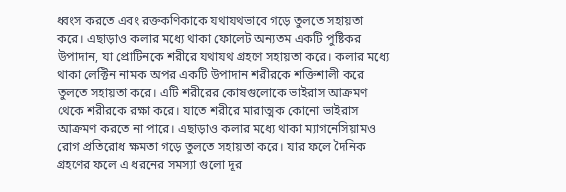ধ্বংস করতে এবং রক্তকণিকাকে যথাযথভাবে গড়ে তুলতে সহায়তা করে। এছাড়াও কলার মধ্যে থাকা ফোলেট অন্যতম একটি পুষ্টিকর উপাদান, যা প্রোটিনকে শরীরে যথাযথ গ্রহণে সহায়তা করে। কলার মধ্যে থাকা লেক্টিন নামক অপর একটি উপাদান শরীরকে শক্তিশালী করে তুলতে সহায়তা করে। এটি শরীরের কোষগুলোকে ভাইরাস আক্রমণ থেকে শরীরকে রক্ষা করে। যাতে শরীরে মারাত্মক কোনো ভাইরাস আক্রমণ করতে না পারে। এছাড়াও কলার মধ্যে থাকা ম্যাগনেসিয়ামও রোগ প্রতিরোধ ক্ষমতা গড়ে তুলতে সহায়তা করে। যার ফলে দৈনিক গ্রহণের ফলে এ ধরনের সমস্যা গুলো দূর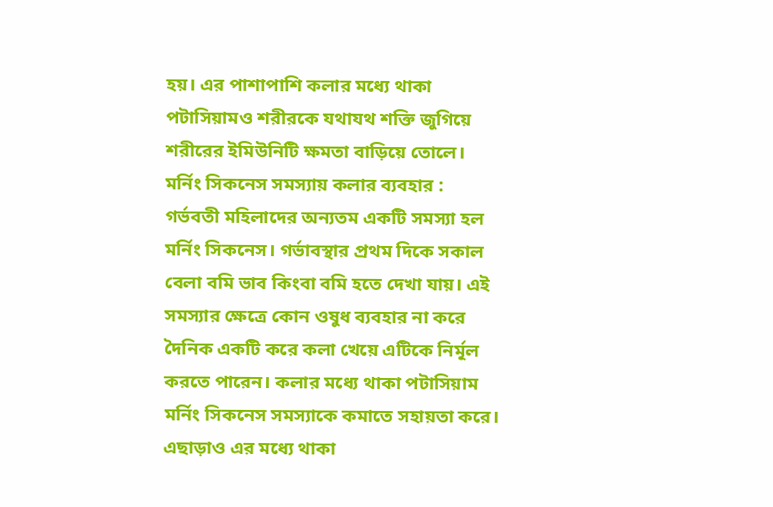হয়। এর পাশাপাশি কলার মধ্যে থাকা পটাসিয়ামও শরীরকে যথাযথ শক্তি জুগিয়ে শরীরের ইমিউনিটি ক্ষমতা বাড়িয়ে তোলে।
মর্নিং সিকনেস সমস্যায় কলার ব্যবহার :
গর্ভবতী মহিলাদের অন্যতম একটি সমস্যা হল মর্নিং সিকনেস। গর্ভাবস্থার প্রথম দিকে সকাল বেলা বমি ভাব কিংবা বমি হতে দেখা যায়। এই সমস্যার ক্ষেত্রে কোন ওষুধ ব্যবহার না করে দৈনিক একটি করে কলা খেয়ে এটিকে নির্মূল করতে পারেন। কলার মধ্যে থাকা পটাসিয়াম মর্নিং সিকনেস সমস্যাকে কমাতে সহায়তা করে। এছাড়াও এর মধ্যে থাকা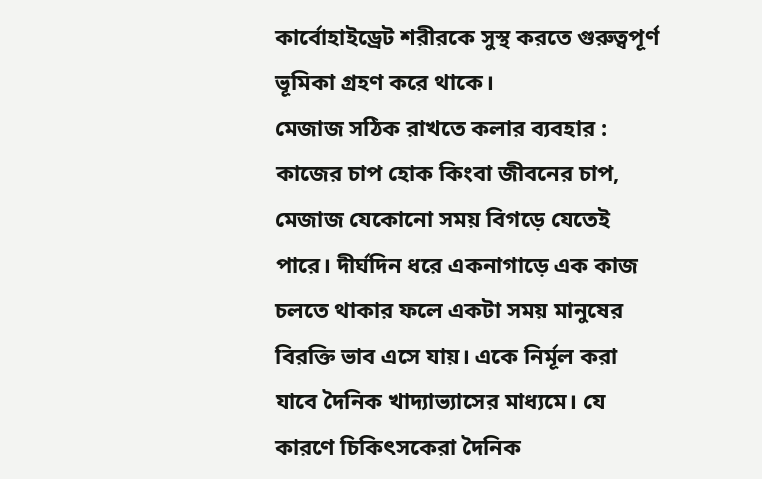কার্বোহাইড্রেট শরীরকে সুস্থ করতে গুরুত্বপূর্ণ ভূমিকা গ্রহণ করে থাকে।
মেজাজ সঠিক রাখতে কলার ব্যবহার :
কাজের চাপ হোক কিংবা জীবনের চাপ, মেজাজ যেকোনো সময় বিগড়ে যেতেই পারে। দীর্ঘদিন ধরে একনাগাড়ে এক কাজ চলতে থাকার ফলে একটা সময় মানুষের বিরক্তি ভাব এসে যায়। একে নির্মূল করা যাবে দৈনিক খাদ্যাভ্যাসের মাধ্যমে। যে কারণে চিকিৎসকেরা দৈনিক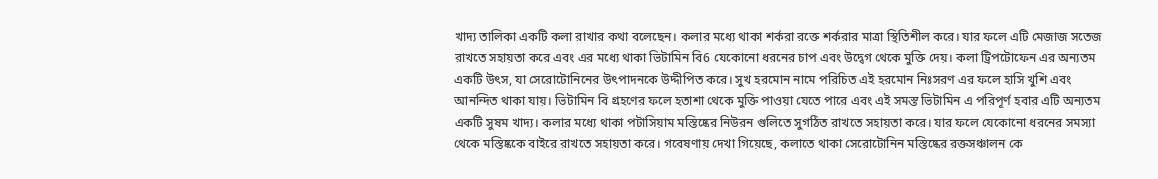খাদ্য তালিকা একটি কলা রাখার কথা বলেছেন। কলার মধ্যে থাকা শর্করা রক্তে শর্করার মাত্রা স্থিতিশীল করে। যার ফলে এটি মেজাজ সতেজ রাখতে সহায়তা করে এবং এর মধ্যে থাকা ভিটামিন বি6 যেকোনো ধরনের চাপ এবং উদ্বেগ থেকে মুক্তি দেয়। কলা ট্রিপটোফেন এর অন্যতম একটি উৎস, যা সেরোটোনিনের উৎপাদনকে উদ্দীপিত করে। সুখ হরমোন নামে পরিচিত এই হরমোন নিঃসরণ এর ফলে হাসি খুশি এবং আনন্দিত থাকা যায়। ভিটামিন বি গ্রহণের ফলে হতাশা থেকে মুক্তি পাওয়া যেতে পারে এবং এই সমস্ত ভিটামিন এ পরিপূর্ণ হবার এটি অন্যতম একটি সুষম খাদ্য। কলার মধ্যে থাকা পটাসিয়াম মস্তিষ্কের নিউরন গুলিতে সুগঠিত রাখতে সহায়তা করে। যার ফলে যেকোনো ধরনের সমস্যা থেকে মস্তিষ্ককে বাইরে রাখতে সহায়তা করে। গবেষণায় দেখা গিয়েছে, কলাতে থাকা সেরোটোনিন মস্তিষ্কের রক্তসঞ্চালন কে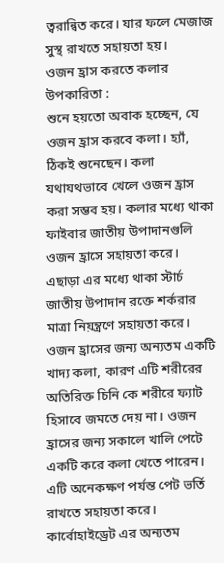ত্বরান্বিত করে। যার ফলে মেজাজ সুস্থ রাখতে সহায়তা হয়।
ওজন হ্রাস করতে কলার উপকারিতা :
শুনে হয়তো অবাক হচ্ছেন, যে ওজন হ্রাস করবে কলা। হ্যাঁ, ঠিকই শুনেছেন। কলা যথাযথভাবে খেলে ওজন হ্রাস করা সম্ভব হয়। কলার মধ্যে থাকা ফাইবার জাতীয় উপাদানগুলি ওজন হ্রাসে সহায়তা করে। এছাড়া এর মধ্যে থাকা স্টার্চ জাতীয় উপাদান রক্তে শর্করার মাত্রা নিয়ন্ত্রণে সহায়তা করে। ওজন হ্রাসের জন্য অন্যতম একটি খাদ্য কলা, কারণ এটি শরীরের অতিরিক্ত চিনি কে শরীরে ফ্যাট হিসাবে জমতে দেয় না। ওজন হ্রাসের জন্য সকালে খালি পেটে একটি করে কলা খেতে পারেন। এটি অনেকক্ষণ পর্যন্ত পেট ভর্তি রাখতে সহায়তা করে। কার্বোহাইড্রেট এর অন্যতম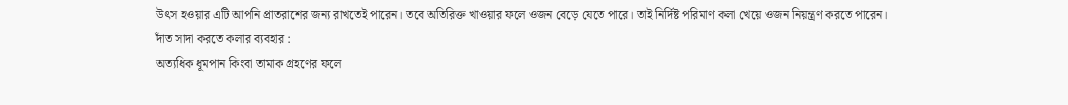উৎস হওয়ার এটি আপনি প্রাতরাশের জন্য রাখতেই পারেন। তবে অতিরিক্ত খাওয়ার ফলে ওজন বেড়ে যেতে পারে। তাই নির্দিষ্ট পরিমাণ কলা খেয়ে ওজন নিয়ন্ত্রণ করতে পারেন।
দাঁত সাদা করতে কলার ব্যবহার :
অত্যধিক ধূমপান কিংবা তামাক গ্রহণের ফলে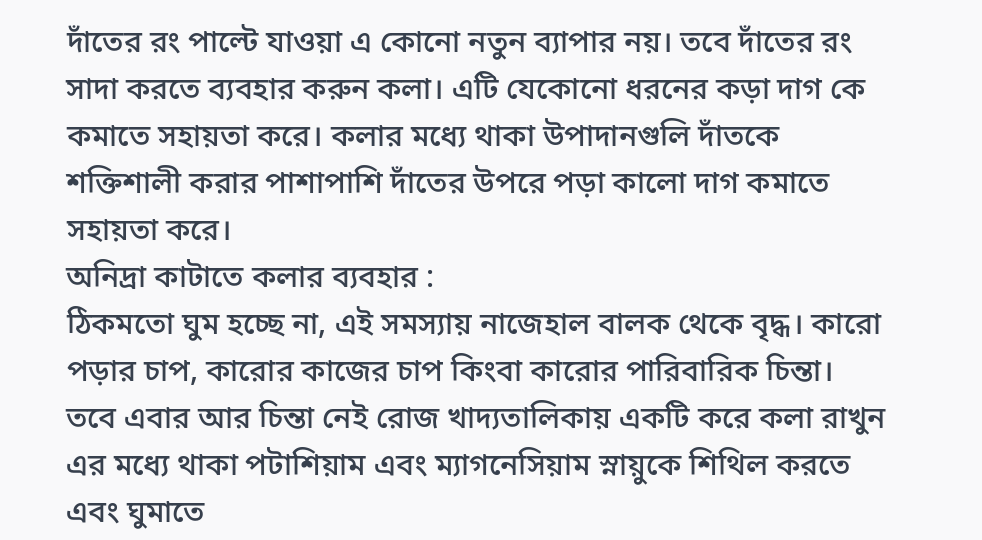দাঁতের রং পাল্টে যাওয়া এ কোনো নতুন ব্যাপার নয়। তবে দাঁতের রং সাদা করতে ব্যবহার করুন কলা। এটি যেকোনো ধরনের কড়া দাগ কে কমাতে সহায়তা করে। কলার মধ্যে থাকা উপাদানগুলি দাঁতকে শক্তিশালী করার পাশাপাশি দাঁতের উপরে পড়া কালো দাগ কমাতে সহায়তা করে।
অনিদ্রা কাটাতে কলার ব্যবহার :
ঠিকমতো ঘুম হচ্ছে না, এই সমস্যায় নাজেহাল বালক থেকে বৃদ্ধ। কারো পড়ার চাপ, কারোর কাজের চাপ কিংবা কারোর পারিবারিক চিন্তা। তবে এবার আর চিন্তা নেই রোজ খাদ্যতালিকায় একটি করে কলা রাখুন এর মধ্যে থাকা পটাশিয়াম এবং ম্যাগনেসিয়াম স্নায়ুকে শিথিল করতে এবং ঘুমাতে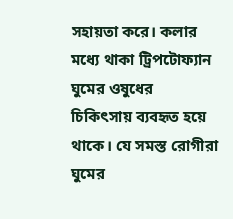সহায়তা করে। কলার মধ্যে থাকা ট্রিপটোফ্যান ঘুমের ওষুধের চিকিৎসায় ব্যবহৃত হয়ে থাকে। যে সমস্ত রোগীরা ঘুমের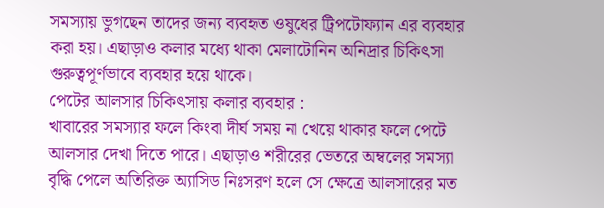সমস্যায় ভুগছেন তাদের জন্য ব্যবহৃত ওষুধের ট্রিপটোফ্যান এর ব্যবহার করা হয়। এছাড়াও কলার মধ্যে থাকা মেলাটোনিন অনিদ্রার চিকিৎসা গুরুত্বপূর্ণভাবে ব্যবহার হয়ে থাকে।
পেটের আলসার চিকিৎসায় কলার ব্যবহার :
খাবারের সমস্যার ফলে কিংবা দীর্ঘ সময় না খেয়ে থাকার ফলে পেটে আলসার দেখা দিতে পারে। এছাড়াও শরীরের ভেতরে অম্বলের সমস্যা বৃদ্ধি পেলে অতিরিক্ত অ্যাসিড নিঃসরণ হলে সে ক্ষেত্রে আলসারের মত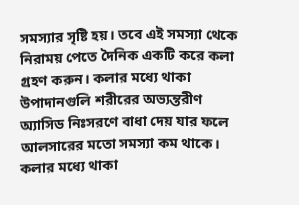সমস্যার সৃষ্টি হয়। তবে এই সমস্যা থেকে নিরাময় পেতে দৈনিক একটি করে কলা গ্রহণ করুন। কলার মধ্যে থাকা উপাদানগুলি শরীরের অভ্যন্তরীণ অ্যাসিড নিঃসরণে বাধা দেয় যার ফলে আলসারের মতো সমস্যা কম থাকে। কলার মধ্যে থাকা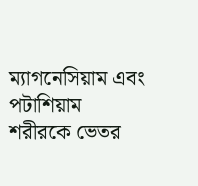ম্যাগনেসিয়াম এবং পটাশিয়াম শরীরকে ভেতর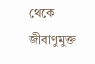থেকে জীবাণুমুক্ত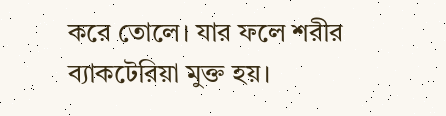করে তোলে। যার ফলে শরীর ব্যাকটেরিয়া মুক্ত হয়।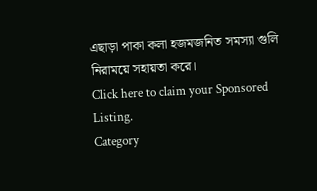এছাড়া পাকা কলা হজমজনিত সমস্যা গুলি নিরাময়ে সহায়তা করে।
Click here to claim your Sponsored Listing.
Category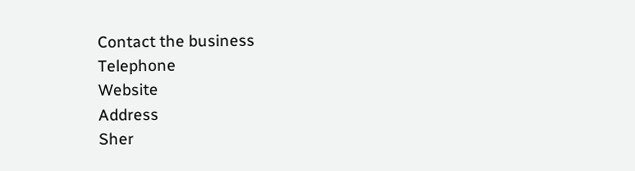Contact the business
Telephone
Website
Address
Sher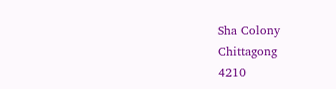Sha Colony
Chittagong
4210